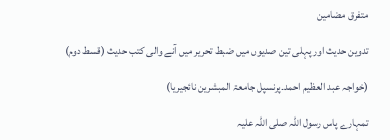متفرق مضامین

تدوین حدیث اور پہلی تین صدیوں میں ضبط تحریر میں آنے والی کتب حدیث (قسط دوم)

(خواجہ عبد العظیم احمد۔پرنسپل جامعۃ المبشرین نائجیریا)

تمہارے پاس رسول اللہ صلی اللہ علیہ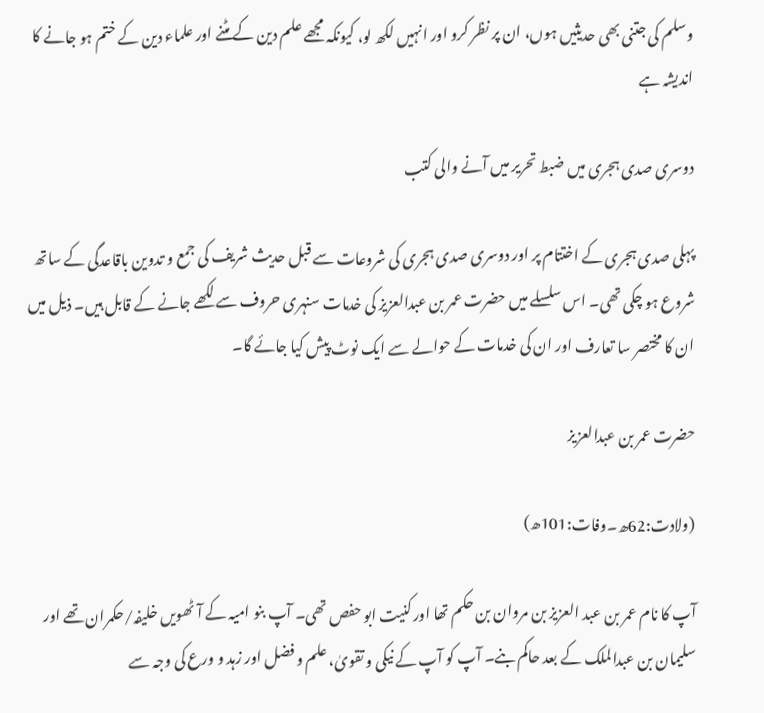وسلم کی جتنی بھی حدیثیں ہوں، ان پر نظر کرو اور انہیں لکھ لو، کیونکہ مجھے علم دین کے مٹنے اور علماء دین کے ختم ہو جانے کا اندیشہ ہے

دوسری صدی ہجری میں ضبط تحریر میں آنے والی کتب

پہلی صدی ہجری کے اختتام پر اور دوسری صدی ہجری کی شروعات سے قبل حدیث شریف کی جمع و تدوین باقاعدگی کے ساتھ شروع ہو چکی تھی۔ اس سلسلے میں حضرت عمر بن عبدالعزیز کی خدمات سنہری حروف سے لکھے جانے کے قابل ہیں۔ ذیل میں ان کا مختصر سا تعارف اور ان کی خدمات کے حوالے سے ایک نوٹ پیش کیا جائے گا۔

حضرت عمر بن عبدالعزیز

(ولادت:62ھ۔وفات:101ھ)

آپ کا نام عمر بن عبد العزیز بن مروان بن حکم تھا اور کنیت ابو حفص تھی۔ آپ بنو امیہ کے آٹھویں خلیفہ/حکمران تھے اور سلیمان بن عبدالملک کے بعد حاکم بنے۔ آپ کو آپ کے نیکی و تقویٰ، علم و فضل اور زہد و ورع کی وجہ سے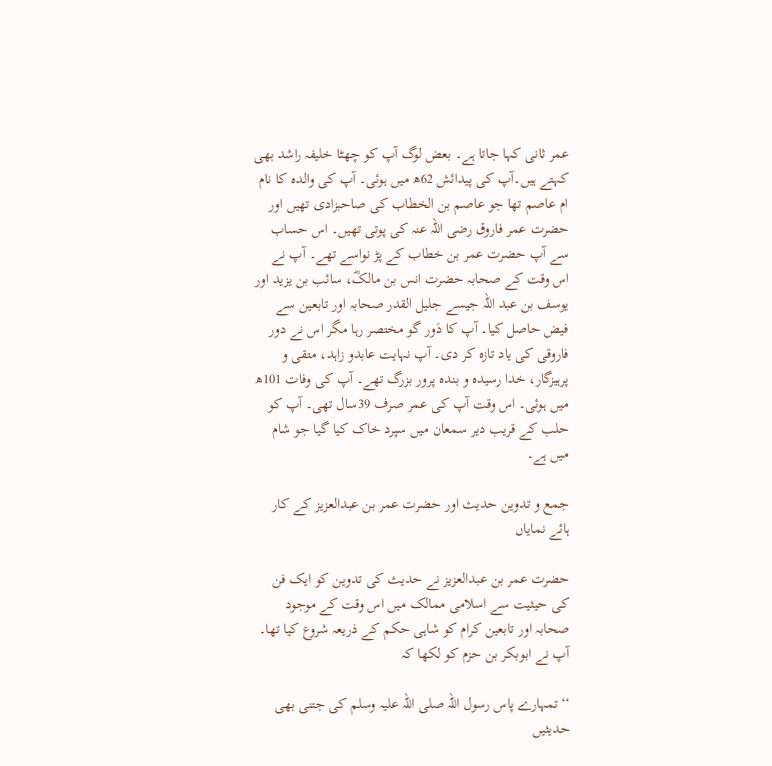عمر ثانی کہا جاتا ہے۔ بعض لوگ آپ کو چھٹا خلیفہ راشد بھی کہتے ہیں۔آپ کی پیدائش 62ھ میں ہوئی۔ آپ کی والدہ کا نام ام عاصم تھا جو عاصم بن الخطاب کی صاحبزادی تھیں اور حضرت عمر فاروق رضی اللہ عنہ کی پوتی تھیں۔ اس حساب سے آپ حضرت عمر بن خطاب کے پڑ نواسے تھے۔ آپ نے اس وقت کے صحابہ حضرت انس بن مالکؓ، سائب بن یزید اور یوسف بن عبد اللہ جیسے جلیل القدر صحابہ اور تابعین سے فیض حاصل کیا۔ آپ کا دَور گو مختصر رہا مگر اس نے دور فاروقی کی یاد تازہ کر دی۔ آپ نہایت عابدو زاہد، متقی و پرہیزگار، خدا رسیدہ و بندہ پرور بزرگ تھے۔ آپ کی وفات 101ھ میں ہوئی۔ اس وقت آپ کی عمر صرف 39سال تھی۔ آپ کو حلب کے قریب دیر سمعان میں سپرد خاک کیا گیا جو شام میں ہے۔

جمع و تدوین حدیث اور حضرت عمر بن عبدالعزیز کے کار ہائے نمایاں

حضرت عمر بن عبدالعزیز نے حدیث کی تدوین کو ایک فن کی حیثیت سے اسلامی ممالک میں اس وقت کے موجود صحابہ اور تابعین کرام کو شاہی حکم کے ذریعہ شروع کیا تھا۔ آپ نے ابوبکر بن حزم کو لکھا کہ

‘‘تمہارے پاس رسول اللہ صلی اللہ علیہ وسلم کی جتنی بھی حدیثیں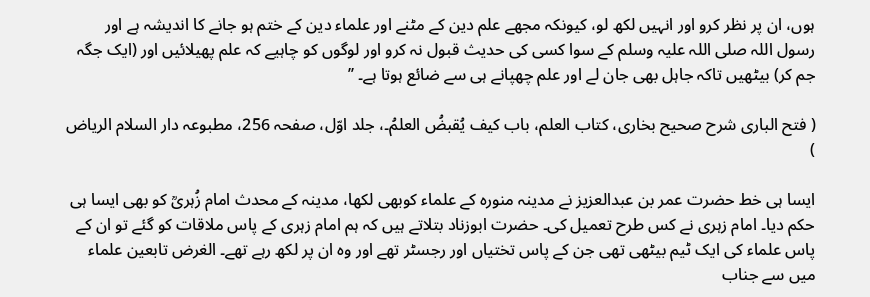ہوں، ان پر نظر کرو اور انہیں لکھ لو، کیونکہ مجھے علم دین کے مٹنے اور علماء دین کے ختم ہو جانے کا اندیشہ ہے اور رسول اللہ صلی اللہ علیہ وسلم کے سوا کسی کی حدیث قبول نہ کرو اور لوگوں کو چاہیے کہ علم پھیلائیں اور (ایک جگہ جم کر) بیٹھیں تاکہ جاہل بھی جان لے اور علم چھپانے ہی سے ضائع ہوتا ہے۔ ’’

( فتح الباری شرح صحیح بخاری، کتاب العلم، باب کیف یُقبضُ العلمُ۔، جلد اوّل، صفحہ 256، مطبوعہ دار السلام الریاض )

ایسا ہی خط حضرت عمر بن عبدالعزیز نے مدینہ منورہ کے علماء کوبھی لکھا، مدینہ کے محدث امام زُہریؒ کو بھی ایسا ہی حکم دیا۔ امام زہری نے کس طرح تعمیل کی۔ حضرت ابوزناد بتلاتے ہیں کہ ہم امام زہری کے پاس ملاقات کو گئے تو ان کے پاس علماء کی ایک ٹیم بیٹھی تھی جن کے پاس تختیاں اور رجسٹر تھے اور وہ ان پر لکھ رہے تھے۔ الغرض تابعین علماء میں سے جناب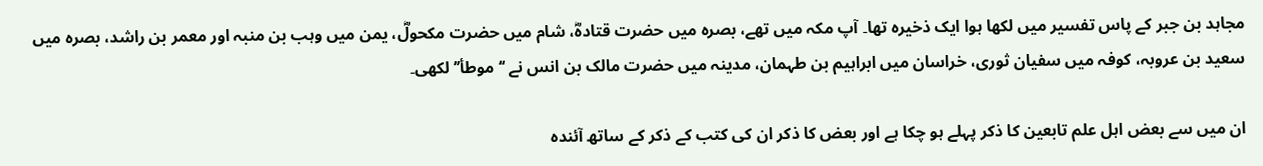مجاہد بن جبر کے پاس تفسیر میں لکھا ہوا ایک ذخیرہ تھا۔ آپ مکہ میں تھے، بصرہ میں حضرت قتادہؓ، شام میں حضرت مکحولؓ، یمن میں وہب بن منبہ اور معمر بن راشد، بصرہ میں سعید بن عروبہ، کوفہ میں سفیان ثوری، خراسان میں ابراہیم بن طہمان، مدینہ میں حضرت مالک بن انس نے ‘‘موطأ’’ لکھی۔

ان میں سے بعض اہل علم تابعین کا ذکر پہلے ہو چکا ہے اور بعض کا ذکر ان کی کتب کے ذکر کے ساتھ آئندہ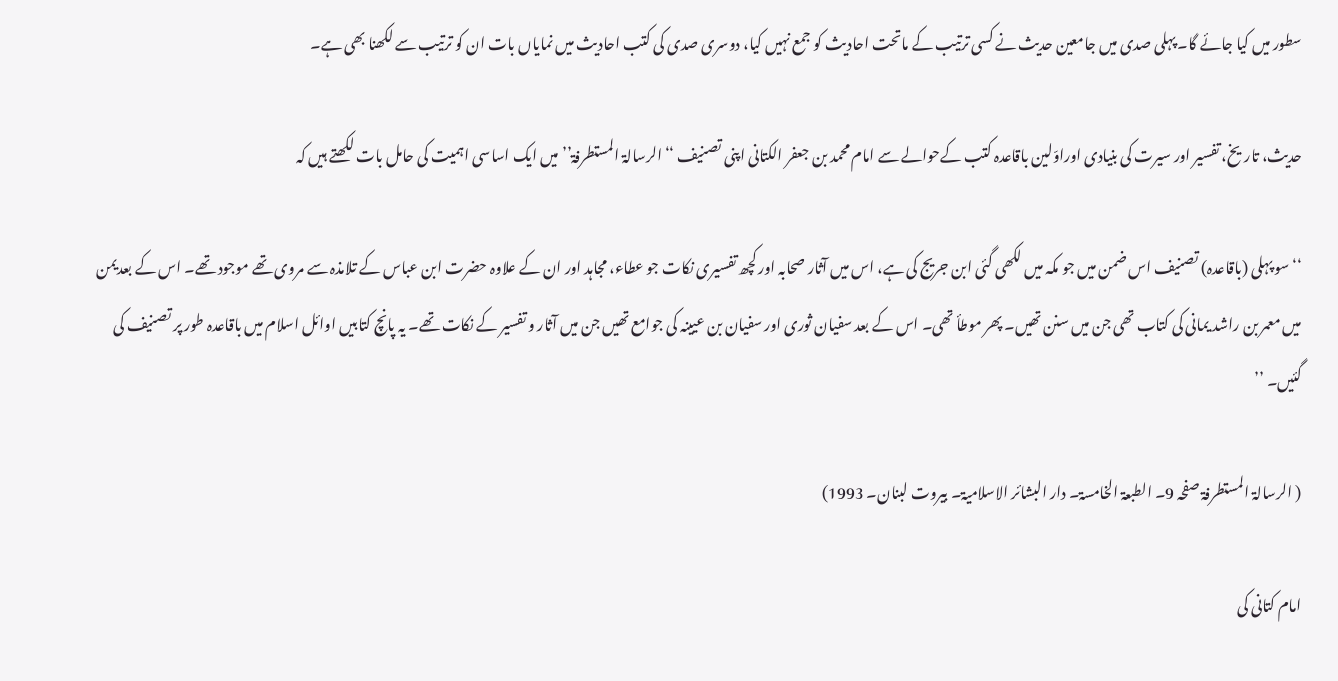سطور میں کیا جائے گا۔ پہلی صدی میں جامعین حدیث نے کسی ترتیب کے ماتحت احادیث کو جمع نہیں کیا، دوسری صدی کی کتب احادیث میں نمایاں بات ان کو ترتیب سے لکھنا بھی ہے۔

حدیث، تاریخ، تفسیر اور سیرت کی بنیادی اوراوّلین باقاعدہ کتب کےحوالے سے امام محمد بن جعفر الکتانی اپنی تصنیف ‘‘الرسالۃ المستطرفۃ’’ میں ایک اساسی اہمیت کی حامل بات لکھتے ہیں کہ

‘‘سو پہلی (باقاعدہ) تصنیف اس ضمن میں جو مکہ میں لکھی گئی ابن جریج کی ہے، اس میں آثار صحابہ اور کچھ تفسیری نکات جو عطاء، مجاہد اور ان کے علاوہ حضرت ابن عباس کے تلامذہ سے مروی تھے موجود تھے۔ اس کے بعدیمن میں معمر بن راشد یمانی کی کتاب تھی جن میں سنن تھیں۔ پھر موطأ تھی۔ اس کے بعد سفیان ثوری اور سفیان بن عیینہ کی جوامع تھیں جن میں آثار و تفسیر کے نکات تھے۔ یہ پانچ کتابیں اوائل اسلام میں باقاعدہ طور پر تصنیف کی گئیں۔ ’’

( الرسالۃ المستطرفۃ صفحہ 9۔ الطبعۃ الخامسۃ۔ دار البشائر الاسلامیۃ۔ بیروت لبنان۔ 1993)

امام کتانی کی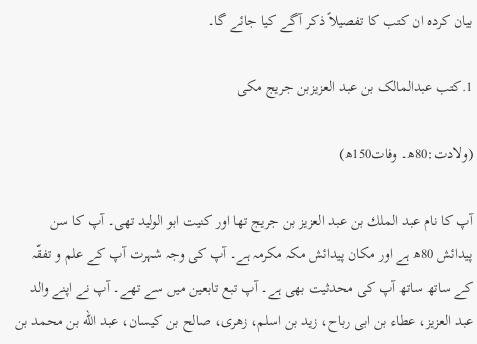بیان کردہ ان کتب کا تفصیلاً ذکر آگے کیا جائے گا۔

1.کتب عبدالمالک بن عبد العزیزبن جریج مکی

(ولادت:80ھ۔ وفات150ھ)

آپ کا نام عبد الملك بن عبد العزيز بن جريج تھا اور کنیت ابو الوليد تھی۔ آپ کا سن پیدائش 80ھ ہے اور مکان پیدائش مکہ مکرمہ ہے۔ آپ کی وجہ شہرت آپ کے علم و تفقّہ کے ساتھ ساتھ آپ کی محدثیت بھی ہے۔ آپ تبع تابعین میں سے تھے۔ آپ نے اپنے والد عبد العزيز، عطاء بن ابی رباح، زيد بن اسلم، زهری، صالح بن كيسان، عبد الله بن محمد بن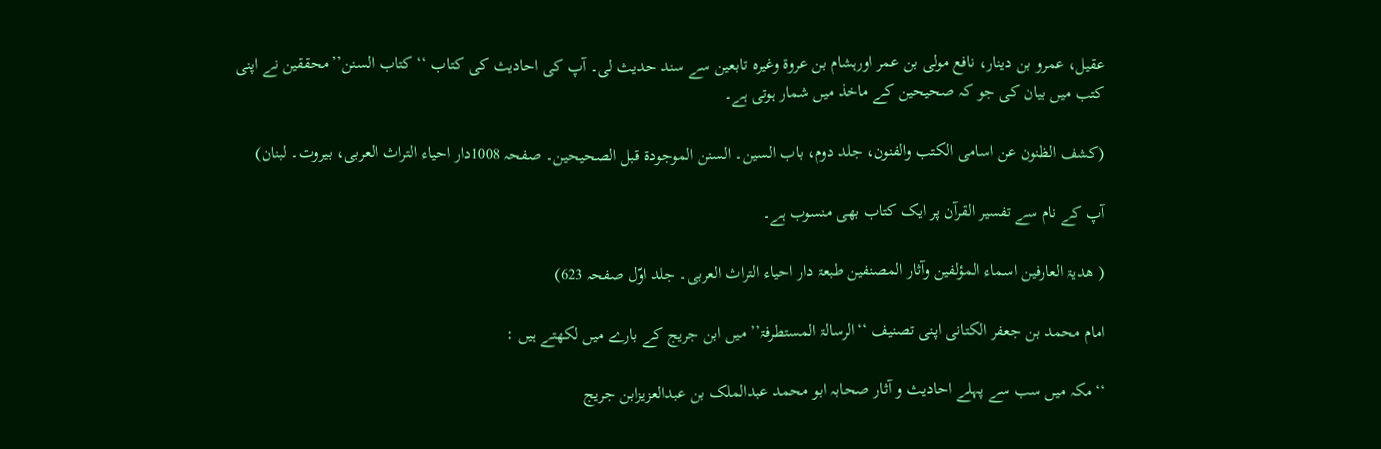عقيل، عمرو بن دينار، نافع مولى بن عمر اورہشام بن عروة وغیرہ تابعین سے سند حدیث لی۔ آپ کی احادیث کی کتاب ‘‘کتاب السنن’’محققین نے اپنی کتب میں بیان کی جو کہ صحیحین کے ماخذ میں شمار ہوتی ہے۔

(کشف الظنون عن اسامی الکتب والفنون، جلد دوم، باب السین۔ السنن الموجودۃ قبل الصحیحین۔ صفحہ 1008دار احیاء التراث العربی، بیروت۔ لبنان)

آپ کے نام سے تفسیر القرآن پر ایک کتاب بھی منسوب ہے۔

( هديۃ العارفين اسماء المؤلفين وآثار المصنفين طبعۃ دار احياء التراث العربی۔ جلد اوّل صفحہ 623)

امام محمد بن جعفر الکتانی اپنی تصنیف ‘‘الرسالۃ المستطرفۃ’’ میں ابن جریج کے بارے میں لکھتے ہیں :

‘‘مکہ میں سب سے پہلے احادیث و آثار صحابہ ابو محمد عبدالملک بن عبدالعزیزابن جریج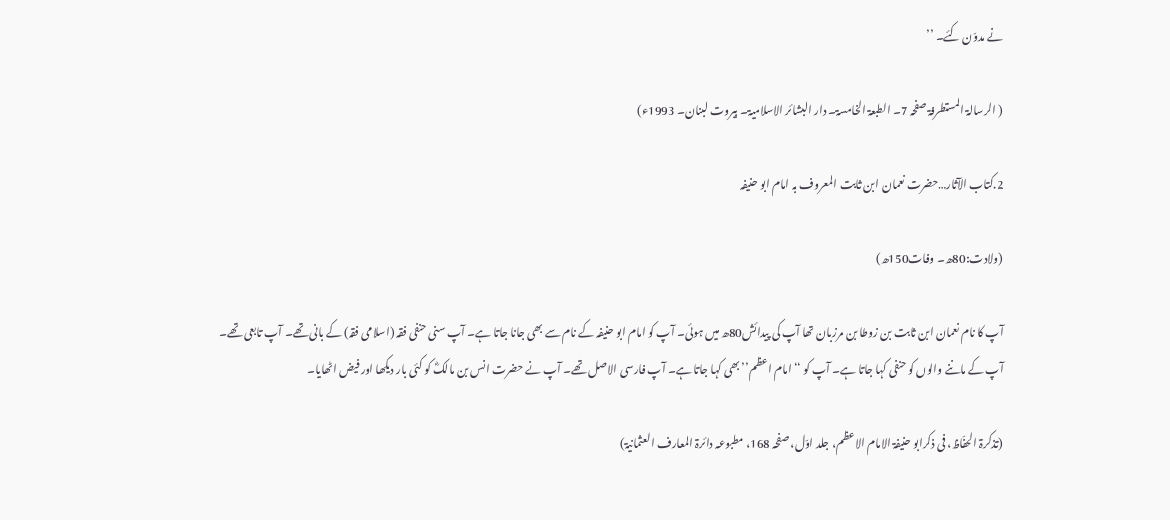نے مدوّن کئے۔ ’’

( الرسالۃ المستطرفۃ صفحہ 7۔ الطبعۃ الخامسۃ۔ دار البشائر الاسلامیۃ۔ بیروت لبنان۔ 1993ء)

2.کتاب الآثار…حضرت نعمان ابن ثابت المعروف بہ امام ابو حنیفہ

(ولادت:80ھ۔ وفات150ھ)

آپ کا نام نعمان ابن ثابت بن زوطا بن مرزبان تھا آپ کی پیدائش80ھ میں ہوئی۔ آپ کو امام ابو حنیفہ کے نام سے بھی جانا جاتا ہے۔ آپ سنی حنفی فقہ (اسلامی فقہ) کے بانی تھے۔ آپ تابعی تھے۔ آپ کے ماننے والوں کو حنفی کہا جاتا ہے۔ آپ کو ‘‘امام اعظم’’بھی کہا جاتا ہے۔ آپ فارسی الاصل تھے۔ آپ نے حضرت انس بن مالکؓ کو کئی بار دیکھا اور فیض اٹھایا۔

(تذکرۃ الحفّاظ، فی ذکرابو حنیفۃ الامام الاعظم، جلد اوّل، صفحہ 168، مطبوعہ دائرۃ المعارف العثمانیۃ)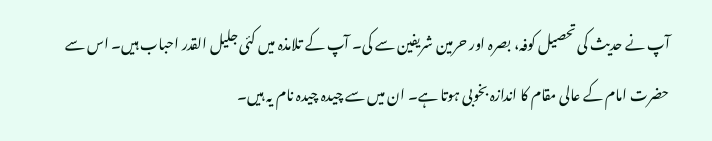آپ نے حدیث کی تحصیل کوفہ، بصرہ اور حرمین شریفین سے کی۔ آپ کے تلامذہ میں کئی جلیل القدر احباب ہیں۔ اس سے حضرت امام کے عالی مقام کا اندازہ بخوبی ہوتا ہے۔ ان میں سے چیدہ چیدہ نام یہ ہیں۔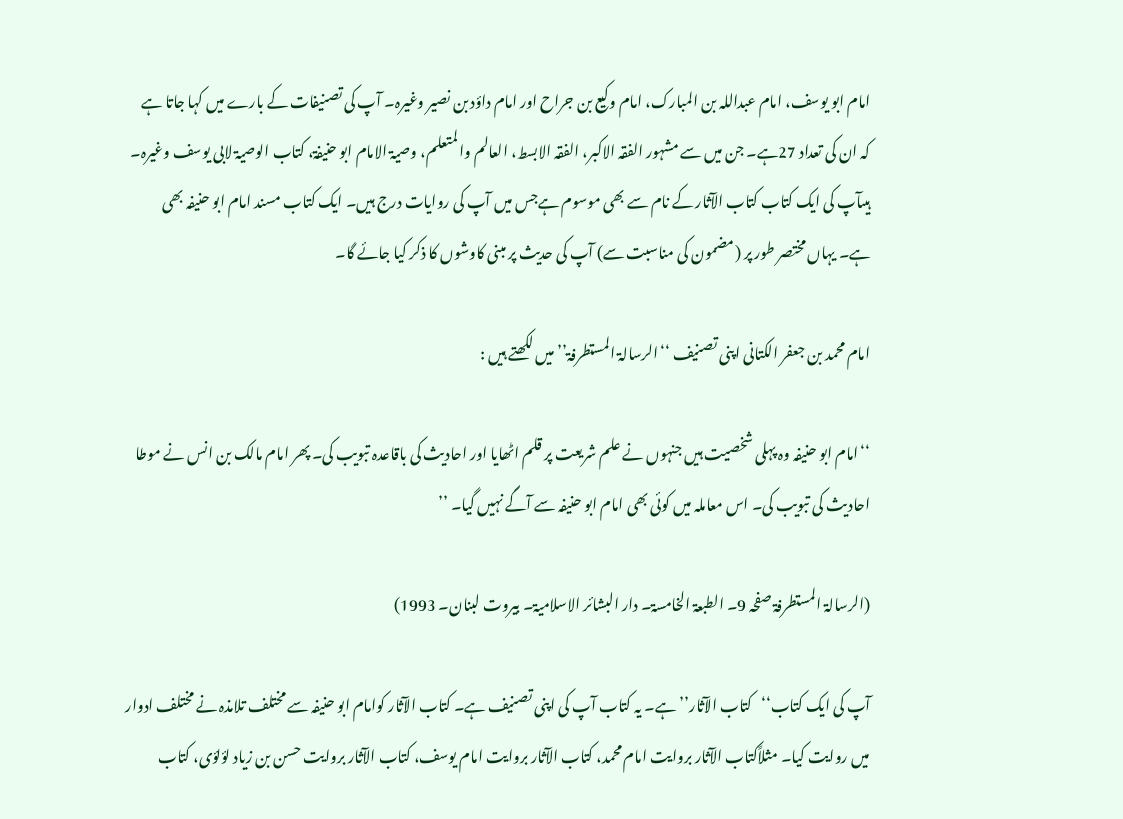امام ابو یوسف، امام عبداللہ بن المبارک، امام وکیع بن جراح اور امام داؤد بن نصیر وغیرہ۔ آپ کی تصنیفات کے بارے میں کہا جاتا ہے کہ ان کی تعداد 27ہے۔ جن میں سے مشہور الفقہ الاکبر، الفقہ الابسط، العالم والمتعلم، وصیۃ الامام ابو حنیفۃ، کتاب الوصیۃ لابی یوسف وغیرہ۔ ہیںآپ کی ایک کتاب کتاب الآثار کے نام سے بھی موسوم ہےجس میں آپ کی روایات درج ہیں۔ ایک کتاب مسند امام ابو حنیفہ بھی ہے۔ یہاں مختصر طور پر (مضمون کی مناسبت سے) آپ کی حدیث پر مبنی کاوشوں کا ذکر کیا جائے گا۔

امام محمد بن جعفر الکتانی اپنی تصنیف ‘‘الرسالۃ المستطرفۃ’’ میں لکھتے ہیں :

‘‘امام ابو حنیفہ وہ پہلی شخصیت ہیں جنہوں نے علم شریعت پر قلم اٹھایا اور احادیث کی باقاعدہ تبویب کی۔ پھر امام مالک بن انس نے موطا احادیث کی تبویب کی۔ اس معاملہ میں کوئی بھی امام ابو حنیفہ سے آگے نہیں گیا۔ ’’

(الرسالۃ المستطرفۃ صفحہ 9۔ الطبعۃ الخامسۃ۔ دار البشائر الاسلامیۃ۔ بیروت لبنان۔ 1993)

آپ کی ایک کتاب‘‘کتاب الآثار’’ ہے۔ یہ کتاب آپ کی اپنی تصنیف ہے۔ کتاب الآثار کوامام ابو حنیفہ سے مختلف تلامذہ نے مختلف ادوار میں روایت کیا۔ مثلاًکتاب الآثار بروایت امام محمد، کتاب الآثار بروایت امام یوسف، کتاب الآثار بروایت حسن بن زیاد لؤلؤی، کتاب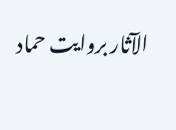الآثار بروایت حماد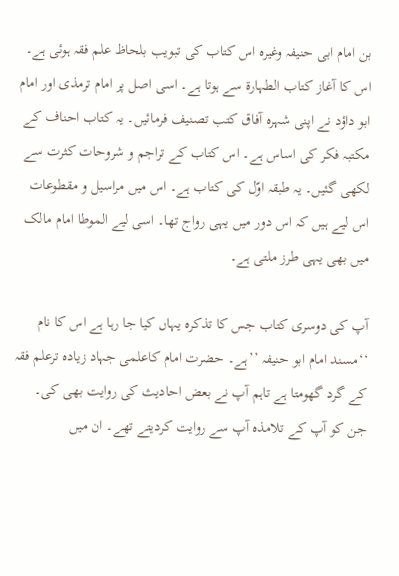بن امام ابی حنیفہ وغیرہ اس کتاب کی تبویب بلحاظ علم فقہ ہوئی ہے۔ اس کا آغاز کتاب الطہارۃ سے ہوتا ہے۔ اسی اصل پر امام ترمذی اور امام ابو داؤد نے اپنی شہرہ آفاق کتب تصنیف فرمائیں۔ یہ کتاب احناف کے مکتبہ فکر کی اساس ہے۔ اس کتاب کے تراجم و شروحات کثرت سے لکھی گئیں۔ یہ طبقہ اوّل کی کتاب ہے۔ اس میں مراسیل و مقطوعات اس لیے ہیں کہ اس دور میں یہی رواج تھا۔ اسی لیے الموطا امام مالک میں بھی یہی طرز ملتی ہے۔

آپ کی دوسری کتاب جس کا تذکرہ یہاں کیا جا رہا ہے اس کا نام ‘‘مسند امام ابو حنیفہ ’’ہے۔ حضرت امام کاعلمی جہاد زیادہ ترعلم فقہ کے گرد گھومتا ہے تاہم آپ نے بعض احادیث کی روایت بھی کی۔ جن کو آپ کے تلامذہ آپ سے روایت کردیتے تھے۔ ان میں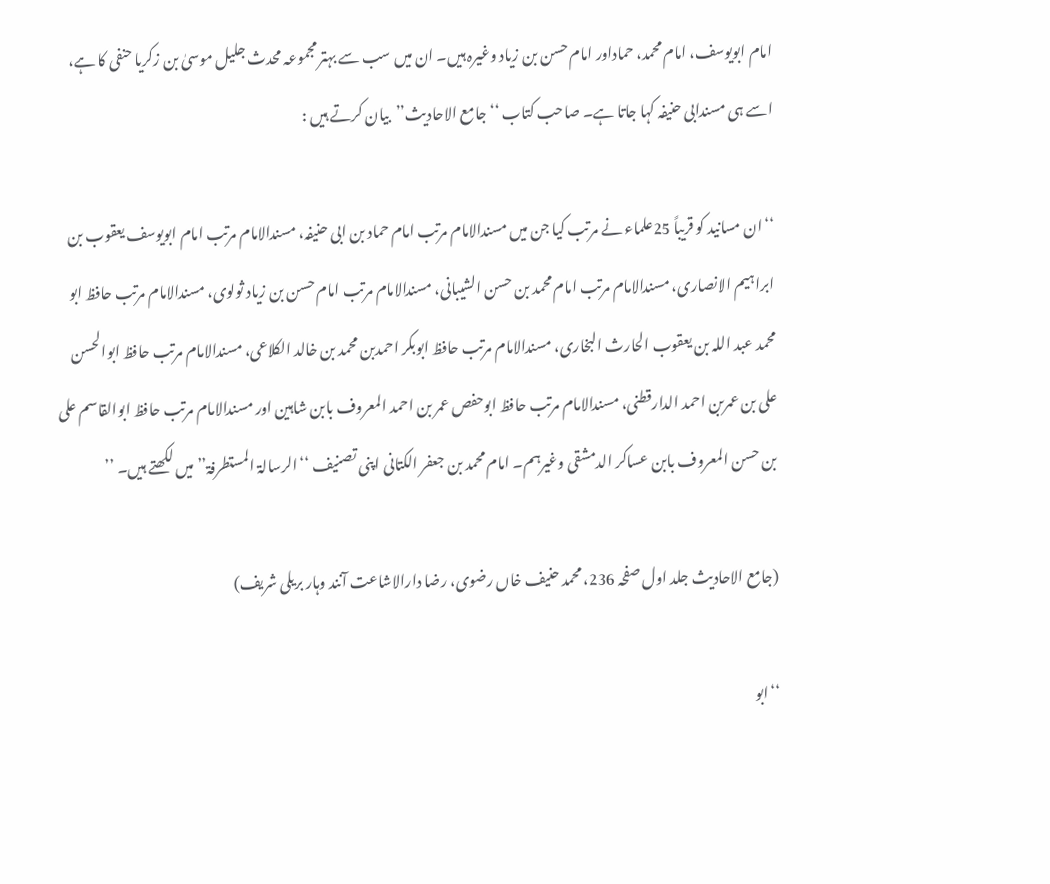امام ابویوسف، امام محمد، حماداور امام حسن بن زیاد وغیرہ ہیں۔ ان میں سب سے بہتر مجموعہ محدث جلیل موسیٰ بن زکریا حنفی کا ہے، اسے ہی مسندابی حنیفہ کہا جاتا ہے۔ صاحب کتاب ‘‘جامع الاحادیث’’بیان کرتے ہیں :

‘‘ان مسانید کو قریباً 25علماء نے مرتب کیا جن میں مسندالامام مرتب امام حماد بن ابی حنیفہ، مسندالامام مرتب امام ابویوسف یعقوب بن ابراہیم الانصاری، مسندالامام مرتب امام محمد بن حسن الشیبانی، مسندالامام مرتب امام حسن بن زیاد ثولوی، مسندالامام مرتب حافظ ابو محمد عبد اللہ بن یعقوب الحارث البخاری، مسندالامام مرتب حافظ ابوبکر احمدبن محمد بن خالد الکلاعی، مسندالامام مرتب حافظ ابوالحسن علی بن عمربن احمد الدارقطنی، مسندالامام مرتب حافظ ابوحفص عمر بن احمد المعروف بابن شاہین اور مسندالامام مرتب حافظ ابوالقاسم علی بن حسن المعروف بابن عساکر الدمشقی وغیرہم۔ امام محمد بن جعفر الکتانی اپنی تصنیف ‘‘الرسالۃ المستطرفۃ’’ میں لکھتے ہیں۔ ’’

(جامع الاحادیث جلد اول صفحہ 236، محمد حنیف خاں رضوی، رضا دارالاشاعت آنند وہار بریلی شریف)

‘‘ابو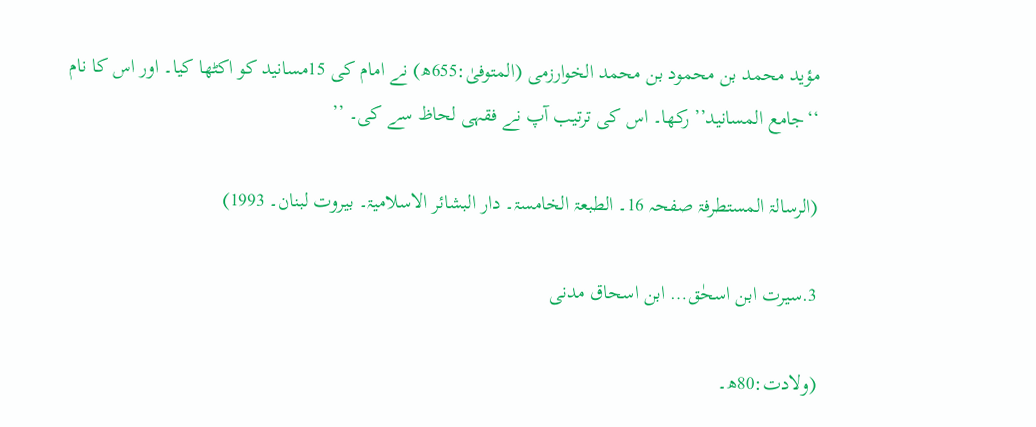مؤید محمد بن محمود بن محمد الخوارزمی (المتوفیٰ:655ھ) نے امام کی 15مسانید کو اکٹھا کیا۔ اور اس کا نام ‘‘جامع المسانید’’ رکھا۔ اس کی ترتیب آپ نے فقہی لحاظ سے کی۔ ’’

(الرسالۃ المستطرفۃ صفحہ 16۔ الطبعۃ الخامسۃ۔ دار البشائر الاسلامیۃ۔ بیروت لبنان۔ 1993)

3.سیرت ابن اسحٰق… ابن اسحاق مدنی

(ولادت:80ھ۔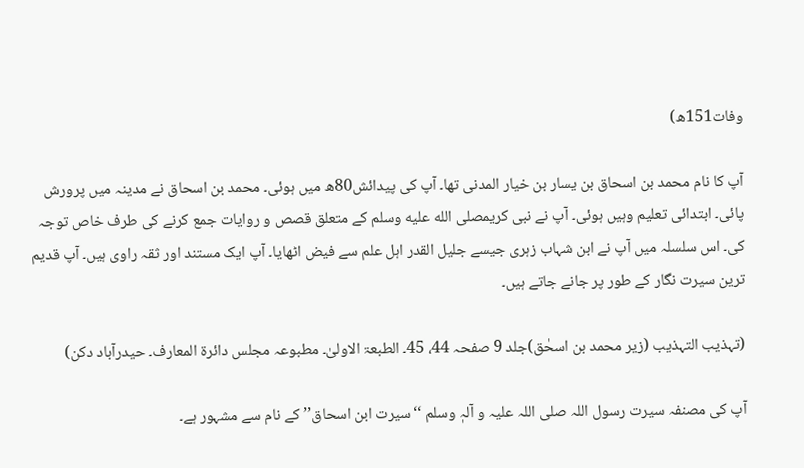وفات151ھ)

آپ کا نام محمد بن اسحاق بن یسار بن خیار المدنی تھا۔ آپ کی پیدائش80ھ میں ہوئی۔ محمد بن اسحاق نے مدینہ میں پرورش پائی۔ ابتدائی تعلیم وہیں ہوئی۔ آپ نے نبی کریمصلى الله عليه وسلم کے متعلق قصص و روایات جمع کرنے کی طرف خاص توجہ کی۔ اس سلسلہ میں آپ نے ابن شہاب زہری جیسے جلیل القدر اہل علم سے فیض اٹھایا۔ آپ ایک مستند اور ثقہ راوی ہیں۔ آپ قدیم ترین سیرت نگار کے طور پر جانے جاتے ہیں۔

(تہذیب التہذیب (زیر محمد بن اسحٰق)جلد 9 صفحہ 44، 45۔ الطبعۃ الاولیٰ۔ مطبوعہ مجلس دائرۃ المعارف۔ حیدرآباد دکن)

آپ کی مصنفہ سیرت رسول اللہ صلی اللہ علیہ و آلہٖ وسلم ‘‘سیرت ابن اسحاق’’ کے نام سے مشہور ہے۔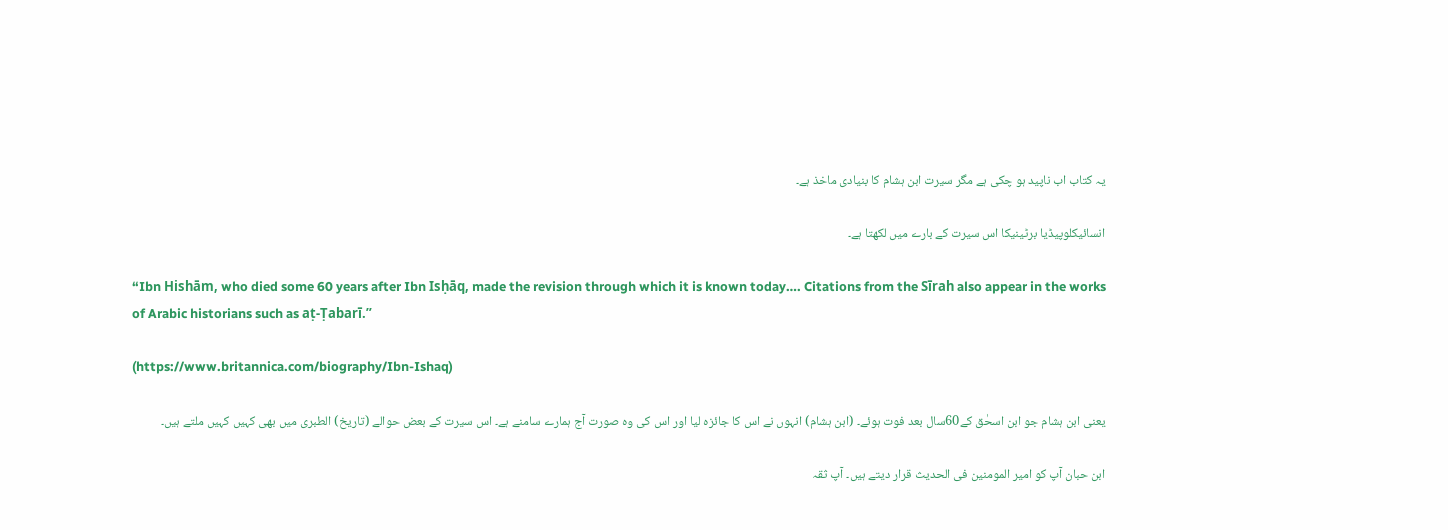یہ کتاب اب ناپید ہو چکی ہے مگر سیرت ابن ہشام کا بنیادی ماخذ ہے۔

انسائیکلوپیڈیا برٹینیکا اس سیرت کے بارے میں لکھتا ہے۔

“Ibn Hishām, who died some 60 years after Ibn Isḥāq, made the revision through which it is known today…. Citations from the Sīrah also appear in the works of Arabic historians such as aṭ-Ṭabarī.”

(https://www.britannica.com/biography/Ibn-Ishaq)

یعنی ابن ہشام جو ابن اسحٰق کے60سال بعد فوت ہوئے۔ (ابن ہشام) انہوں نے اس کا جائزہ لیا اور اس کی وہ صورت آج ہمارے سامنے ہے۔ اس سیرت کے بعض حوالے (تاریخ) الطبری میں بھی کہیں کہیں ملتے ہیں۔

ابن حبان آپ کو امیر المومنین فی الحدیث قرار دیتے ہیں۔ آپ ثقہ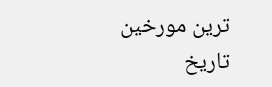ترین مورخین تاریخ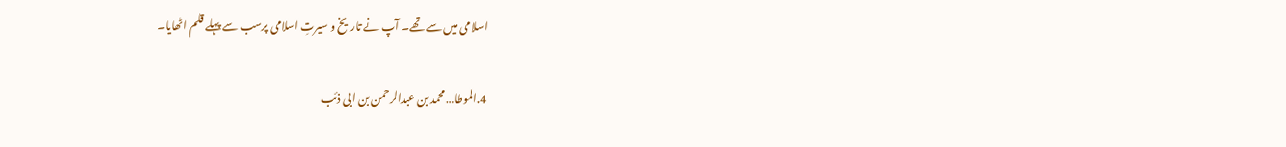اسلامی میں سے تھے۔ آپ نے تاریخ و سیرتِ اسلامی پرسب سے پہلے قلم اٹھایا۔

4.الموطا…محمد بن عبدالرحمن بن ابی ذئب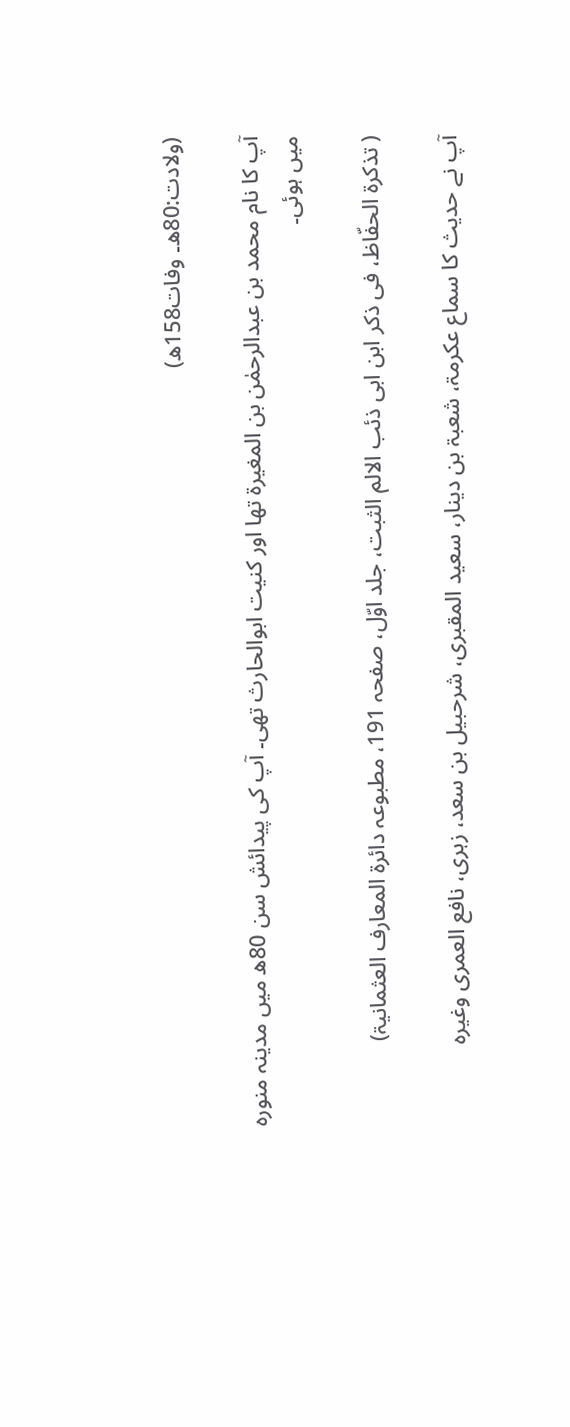(ولادت:80ھ۔ وفات158ھ)

آپ کا نام محمد بن عبدالرحمٰن بن المغیرۃ تھا اور کنیت ابوالحارث تھی۔ آپ کی پیدائش سن 80ھ میں مدینہ منورہ میں ہوئی۔

( تذکرۃ الحفّاظ، فی ذکر ابن ابی ذئب الالم الثبت، جلد اوّل، صفحہ 191، مطبوعہ دائرۃ المعارف العثمانیۃ)

آپ نے حدیث کا سماع عكرمۃ، شعبۃ بن دینار، سعید المقبری، شرحبیل بن سعد، زہری، نافع العمری وغیرہ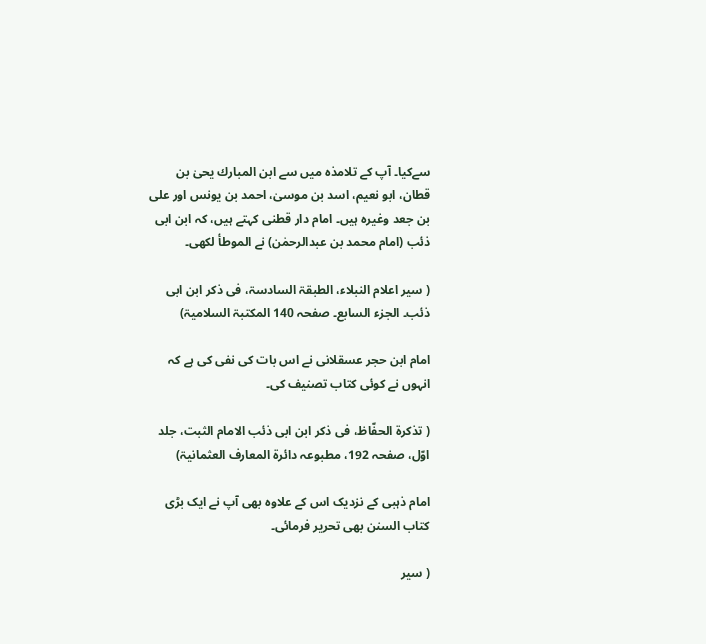سےکیا۔ آپ کے تلامذہ میں سے ابن المبارك یحیٰ بن قطان، ابو نعیم، اسد بن موسیٰ، احمد بن یونس اور علی بن جعد وغیرہ ہیں۔ امام دار قطنی کہتے ہیں، کہ ابن ابی ذئب (امام محمد بن عبدالرحمٰن) نے الموطأ لکھی۔

( سیر اعلام النبلاء، الطبقۃ السادسۃ، فی ذکر ابن ابی ذئب۔ الجزء السابع۔ صفحہ 140 المکتبۃ السلامیۃ)

امام ابن حجر عسقلانی نے اس بات کی نفی کی ہے کہ انہوں نے کوئی کتاب تصنیف کی۔

( تذکرۃ الحفّاظ، فی ذکر ابن ابی ذئب الامام الثبت، جلد اوّل، صفحہ 192، مطبوعہ دائرۃ المعارف العثمانیۃ)

امام ذہبی کے نزدیک اس کے علاوہ بھی آپ نے ایک بڑی کتاب السنن بھی تحریر فرمائی۔

( سیر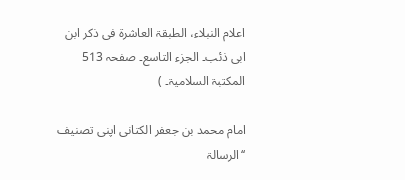اعلام النبلاء، الطبقۃ العاشرۃ فی ذکر ابن ابی ذئب۔ الجزء التاسع۔ صفحہ 513 المکتبۃ السلامیۃ۔ )

امام محمد بن جعفر الکتانی اپنی تصنیف ‘‘الرسالۃ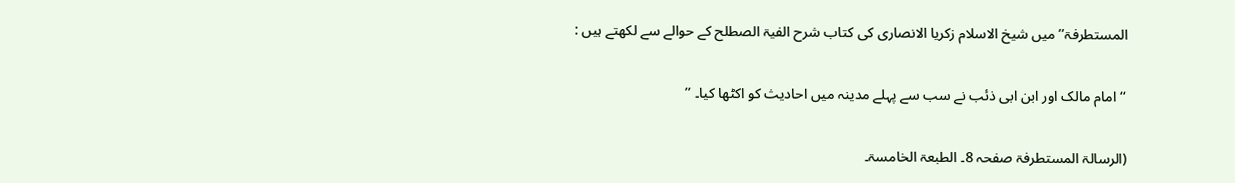المستطرفۃ’’ میں شیخ الاسلام زکریا الانصاری کی کتاب شرح الفیۃ الصطلح کے حوالے سے لکھتے ہیں :

‘‘امام مالک اور ابن ابی ذئب نے سب سے پہلے مدینہ میں احادیث کو اکٹھا کیا۔ ’’

(الرسالۃ المستطرفۃ صفحہ 8۔ الطبعۃ الخامسۃ۔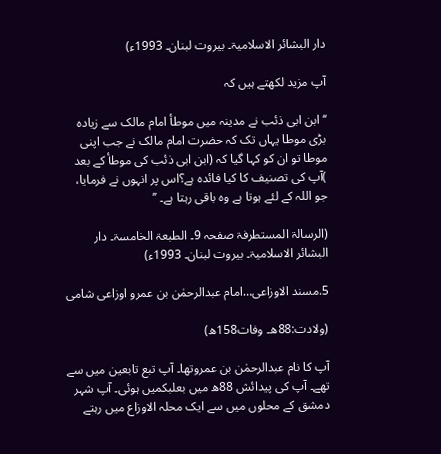دار البشائر الاسلامیۃ۔ بیروت لبنان۔ 1993ء)

آپ مزید لکھتے ہیں کہ

‘‘ابن ابی ذئب نے مدینہ میں موطأ امام مالک سے زیادہ بڑی موطا یہاں تک کہ حضرت امام مالک نے جب اپنی موطا تو ان کو کہا گیا کہ (ابن ابی ذئب کی موطأ کے بعد )آپ کی تصنیف کا کیا فائدہ ہے؟اس پر انہوں نے فرمایا، جو اللہ کے لئے ہوتا ہے وہ باقی رہتا ہے۔ ’’

(الرسالۃ المستطرفۃ صفحہ 9۔ الطبعۃ الخامسۃ۔ دار البشائر الاسلامیۃ۔ بیروت لبنان۔ 1993ء)

5.مسند الاوزاعی…امام عبدالرحمٰن بن عمرو اوزاعی شامی

(ولادت:88ھ۔ وفات158ھ)

آپ کا نام عبدالرحمٰن بن عمروتھا۔ آپ تبع تابعین میں سے تھے۔ آپ کی پیدائش 88ھ میں بعلبکمیں ہوئی۔ آپ شہر دمشق کے محلوں میں سے ایک محلہ الاوزاع میں رہتے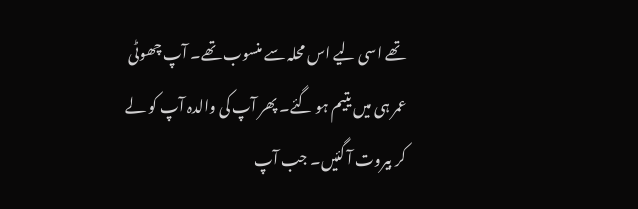تھے اسی لیے اس محلہ سے منسوب تھے۔ آپ چھوٹی عمر ہی میں یتیم ہو گئے۔ پھر آپ کی والدہ آپ کو لے کر بيروت آ گئیں۔ جب آپ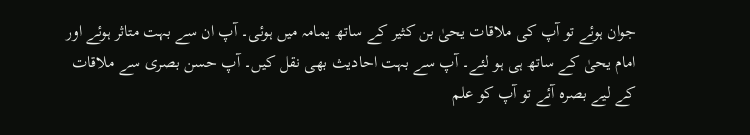جوان ہوئے تو آپ کی ملاقات یحیٰ بن کثیر کے ساتھ یمامہ میں ہوئی۔ آپ ان سے بہت متاثر ہوئے اور امام یحیٰ کے ساتھ ہی ہو لئے۔ آپ سے بہت احادیث بھی نقل کیں۔ آپ حسن بصری سے ملاقات کے لیے بصرہ آئے تو آپ کو علم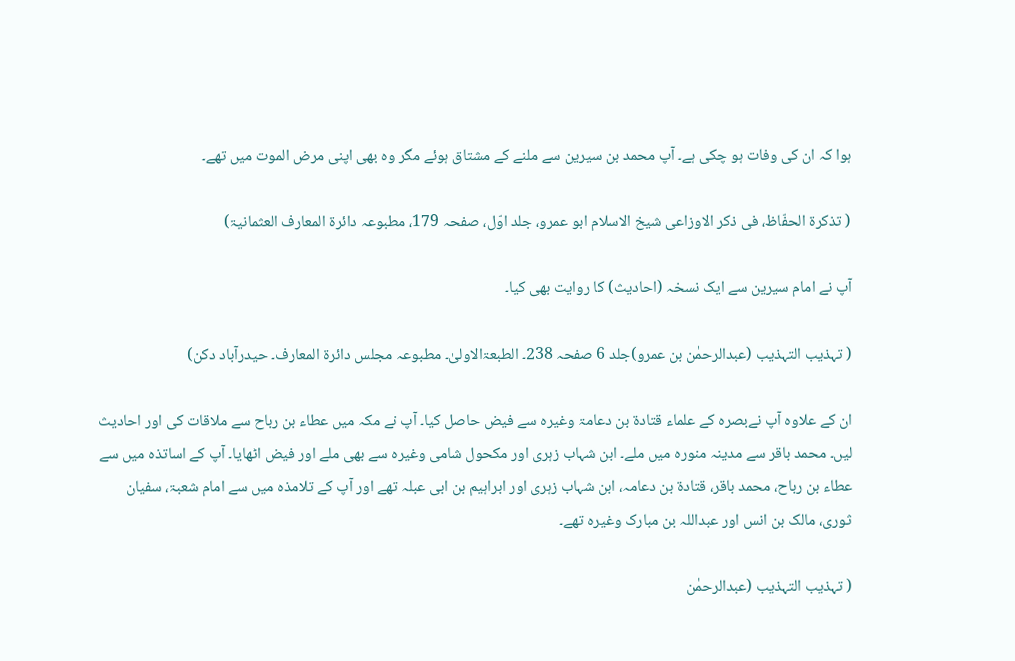ہوا کہ ان کی وفات ہو چکی ہے۔ آپ محمد بن سیرین سے ملنے کے مشتاق ہوئے مگر وہ بھی اپنی مرض الموت میں تھے۔

( تذکرۃ الحفّاظ، فی ذکر الاوزاعی شیخ الاسلام ابو عمرو، جلد اوّل، صفحہ 179، مطبوعہ دائرۃ المعارف العثمانیۃ)

آپ نے امام سیرین سے ایک نسخہ (احادیث) کا روایت بھی کیا۔

( تہذیب التہذیب (عبدالرحمٰن بن عمرو)جلد 6 صفحہ 238۔ الطبعۃالاولیٰ۔ مطبوعہ مجلس دائرۃ المعارف۔ حیدرآباد دکن)

ان کے علاوہ آپ نےبصرہ کے علماء قتادۃ بن دعامۃ وغیرہ سے فیض حاصل کیا۔ آپ نے مکہ میں عطاء بن رباح سے ملاقات کی اور احادیث لیں۔ محمد باقر سے مدینہ منورہ میں ملے۔ ابن شہاب زہری اور مکحول شامی وغیرہ سے بھی ملے اور فیض اٹھایا۔ آپ کے اساتذہ میں سے عطاء بن رباح، محمد باقر، قتادۃ بن دعامہ، ابن شہاب زہری اور ابراہیم بن ابی عبلہ تھے اور آپ کے تلامذہ میں سے امام شعبۃ، سفیان ثوری، مالک بن انس اور عبداللہ بن مبارک وغیرہ تھے۔

( تہذیب التہذیب (عبدالرحمٰن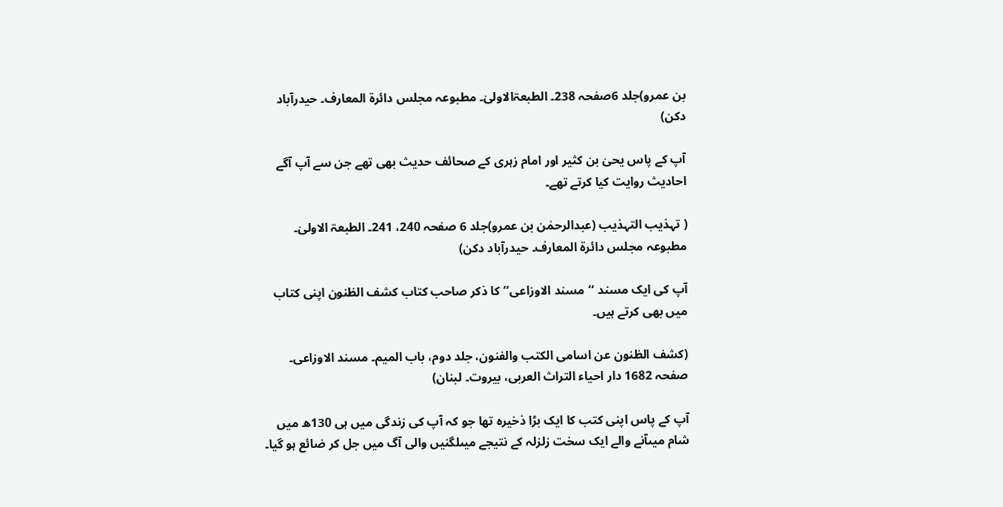بن عمرو)جلد 6صفحہ 238۔ الطبعۃالاولیٰ۔ مطبوعہ مجلس دائرۃ المعارف۔ حیدرآباد دکن)

آپ کے پاس یحیٰ بن کثیر اور امام زہری کے صحائف حدیث بھی تھے جن سے آپ آگے احادیث روایت کیا کرتے تھے۔

( تہذیب التہذیب (عبدالرحمٰن بن عمرو)جلد 6 صفحہ 240، 241۔ الطبعۃ الاولیٰ۔ مطبوعہ مجلس دائرۃ المعارف۔ حیدرآباد دکن)

آپ کی ایک مسند ‘‘مسند الاوزاعی’’کا ذکر صاحب کتاب کشف الظنون اپنی کتاب میں بھی کرتے ہیں۔

(کشف الظنون عن اسامی الکتب والفنون، جلد دوم، باب المیم۔ مسند الاوزاعی۔ صفحہ 1682 دار احیاء التراث العربی، بیروت۔ لبنان)

آپ کے پاس اپنی کتب کا ایک بڑا ذخیرہ تھا جو کہ آپ کی زندگی میں ہی 130ھ میں شام میںآنے والے ایک سخت زلزلہ کے نتیجے میںلگنیں والی آگ میں جل کر ضائع ہو گیا۔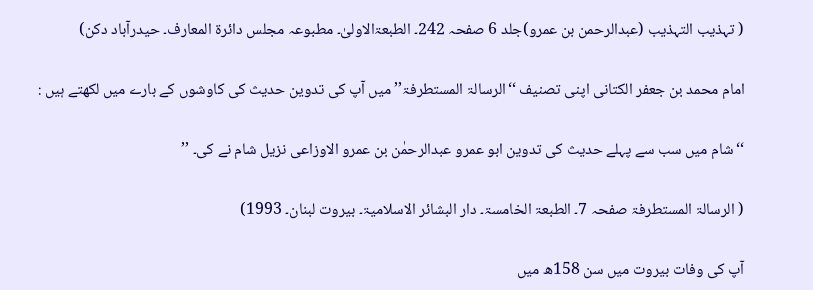( تہذیب التہذیب (عبدالرحمن بن عمرو)جلد 6 صفحہ 242۔ الطبعۃالاولیٰ۔ مطبوعہ مجلس دائرۃ المعارف۔ حیدرآباد دکن)

امام محمد بن جعفر الکتانی اپنی تصنیف ‘‘الرسالۃ المستطرفۃ’’ میں آپ کی تدوین حدیث کی کاوشوں کے بارے میں لکھتے ہیں :

‘‘شام میں سب سے پہلے حدیث کی تدوین ابو عمرو عبدالرحمٰن بن عمرو الاوزاعی نزیل شام نے کی۔ ’’

( الرسالۃ المستطرفۃ صفحہ 7۔ الطبعۃ الخامسۃ۔ دار البشائر الاسلامیۃ۔ بیروت لبنان۔ 1993)

آپ کی وفات بیروت میں سن 158ھ میں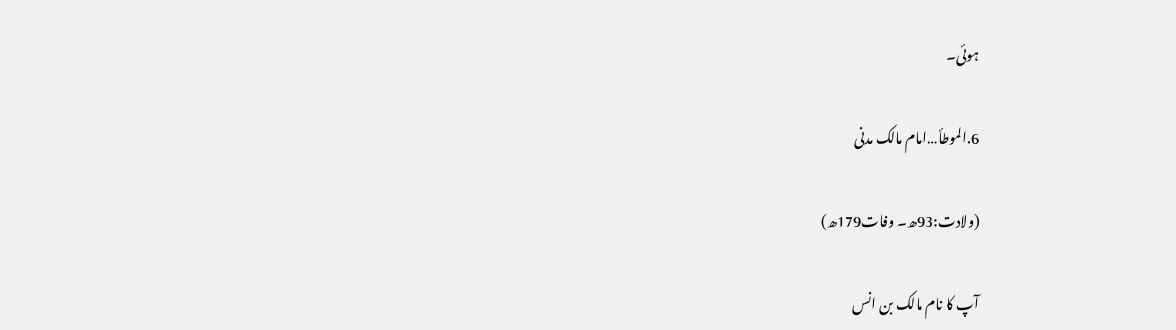ہوئی۔

6.الموطأ…امام مالک مدنی

(ولادت:93ھ۔ وفات179ھ)

آپ کا نام مالک بن انس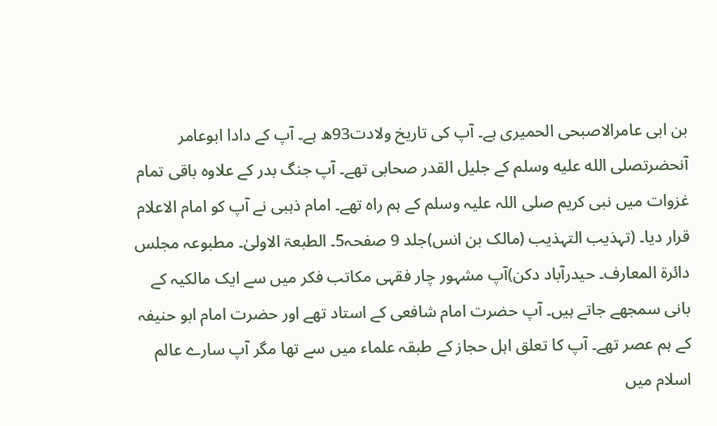بن ابی عامرالاصبحی الحمیری ہے۔ آپ کی تاریخ ولادت93ھ ہے۔ آپ کے دادا ابوعامر آنحضرتصلى الله عليه وسلم کے جلیل القدر صحابی تھے۔ آپ جنگ بدر کے علاوہ باقی تمام غزوات میں نبی کریم صلی اللہ علیہ وسلم کے ہم راہ تھے۔ امام ذہبی نے آپ کو امام الاعلام قرار دیا۔ (تہذیب التہذیب (مالک بن انس)جلد 9 صفحہ5۔ الطبعۃ الاولیٰ۔ مطبوعہ مجلس دائرۃ المعارف۔ حیدرآباد دکن)آپ مشہور چار فقہی مکاتب فکر میں سے ایک مالکیہ کے بانی سمجھے جاتے ہیں۔ آپ حضرت امام شافعی کے استاد تھے اور حضرت امام ابو حنیفہ کے ہم عصر تھے۔ آپ کا تعلق اہل حجاز کے طبقہ علماء میں سے تھا مگر آپ سارے عالم اسلام میں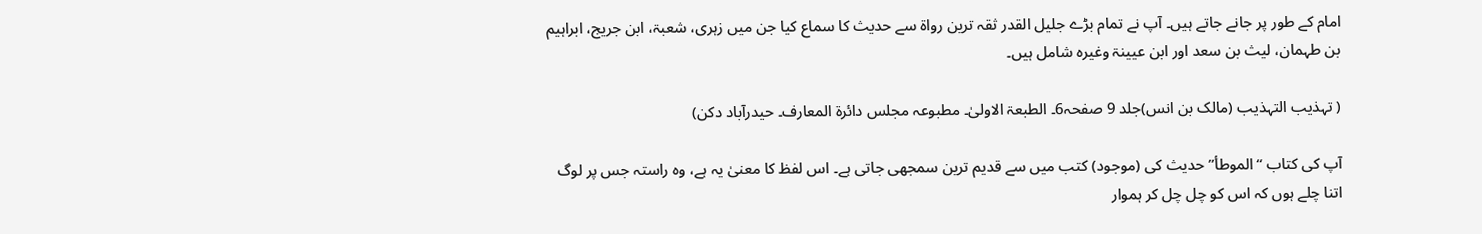امام کے طور پر جانے جاتے ہیں۔ آپ نے تمام بڑے جلیل القدر ثقہ ترین رواۃ سے حدیث کا سماع کیا جن میں زہری، شعبۃ، ابن جریج، ابراہیم بن طہمان، لیث بن سعد اور ابن عیینۃ وغیرہ شامل ہیں۔

( تہذیب التہذیب (مالک بن انس)جلد 9 صفحہ6۔ الطبعۃ الاولیٰ۔ مطبوعہ مجلس دائرۃ المعارف۔ حیدرآباد دکن)

آپ کی کتاب ‘‘الموطأ’’ حدیث کی (موجود) کتب میں سے قدیم ترین سمجھی جاتی ہے۔ اس لفظ کا معنیٰ یہ ہے، وہ راستہ جس پر لوگ اتنا چلے ہوں کہ اس کو چل چل کر ہموار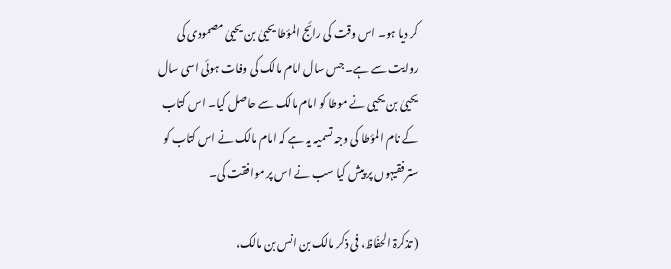کر دیا ہو۔ اس وقت کی رائج المؤطا یحییٰ بن یحییٰ مصمودی کی روایت سے ہے۔ جس سال امام مالک کی وفات ہوئی اسی سال یحییٰ بن یحیی نے موطا کو امام مالک سے حاصل کیا۔ اس کتاب کے نام المؤطا کی وجہ تسمیہ یہ ہے کہ امام مالک نے اس کتاب کو ستر فقیہوں پر پیش کیا سب نے اس پر موافقت کی۔

( تذکرۃ الحفّاظ، فی ذکر مالک بن انس بن مالک،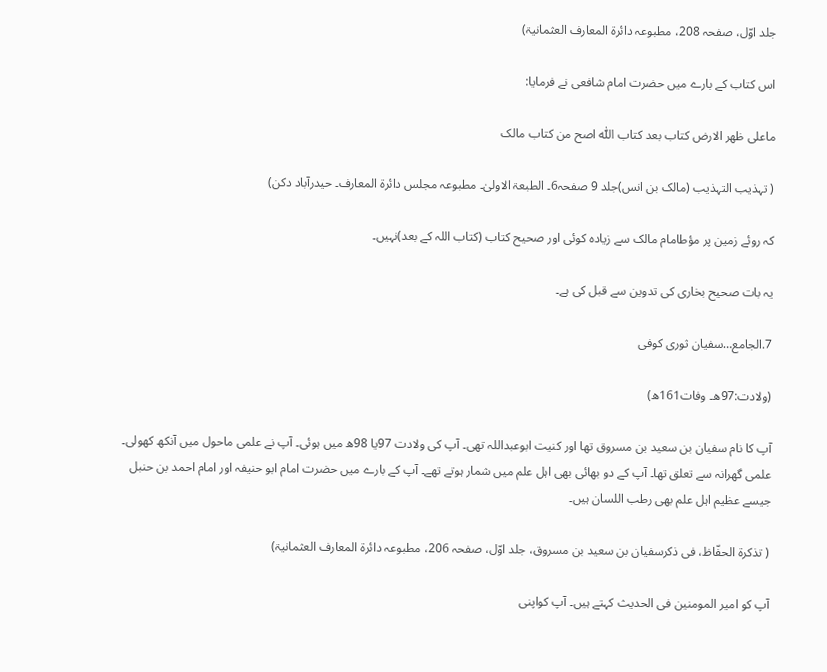جلد اوّل، صفحہ 208، مطبوعہ دائرۃ المعارف العثمانیۃ)

اس کتاب کے بارے میں حضرت امام شافعی نے فرمایا:

ماعلی ظھر الارض کتاب بعد کتاب اللّٰہ اصح من کتاب مالک

( تہذیب التہذیب (مالک بن انس)جلد 9 صفحہ6۔ الطبعۃ الاولیٰ۔ مطبوعہ مجلس دائرۃ المعارف۔ حیدرآباد دکن)

کہ روئے زمین پر مؤطامام مالک سے زیادہ کوئی اور صحیح کتاب (کتاب اللہ کے بعد)نہیں۔

یہ بات صحیح بخاری کی تدوین سے قبل کی ہے۔

7.الجامع…سفیان ثوری کوفی

(ولادت:97ھ۔ وفات161ھ)

آپ کا نام سفیان بن سعید بن مسروق تھا اور کنیت ابوعبداللہ تھی۔ آپ کی ولادت 97یا 98ھ میں ہوئی۔ آپ نے علمی ماحول میں آنکھ کھولی۔ علمی گھرانہ سے تعلق تھا۔ آپ کے دو بھائی بھی اہل علم میں شمار ہوتے تھے۔ آپ کے بارے میں حضرت امام ابو حنیفہ اور امام احمد بن حنبل جیسے عظیم اہل علم بھی رطب اللسان ہیں۔

( تذکرۃ الحفّاظ، فی ذکرسفیان بن سعید بن مسروق، جلد اوّل، صفحہ 206، مطبوعہ دائرۃ المعارف العثمانیۃ)

آپ کو امیر المومنین فی الحدیث کہتے ہیں۔ آپ کواپنی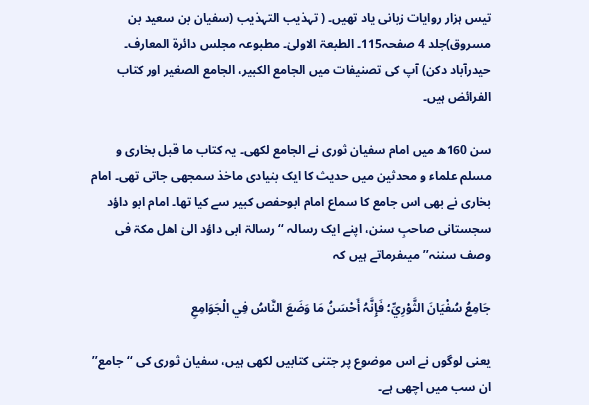تیس ہزار روایات زبانی یاد تھیں۔ ( تہذیب التہذیب (سفیان بن سعید بن مسروق)جلد 4 صفحہ115۔ الطبعۃ الاولیٰ۔ مطبوعہ مجلس دائرۃ المعارف۔ حیدرآباد دکن) آپ کی تصنیفات میں الجامع الکبیر، الجامع الصغیر اور کتاب الفرائض ہیں۔

سن 160ھ میں امام سفیان ثوری نے الجامع لکھی۔ یہ کتاب ما قبل بخاری و مسلم علماء و محدثین میں حدیث کا ایک بنیادی ماخذ سمجھی جاتی تھی۔ امام بخاری نے بھی اس جامع کا سماع امام ابوحفص کبیر سے کیا تھا۔ امام ابو داؤد سجستانی صاحبِ سنن، اپنے ایک رسالہ ‘‘ رسالۃ ابی داؤد الیٰ اھل مکۃ فی وصف سننہ’’ میںفرماتے ہیں کہ

جَامِعُ سُفْیَانَ الثَّوْرِيِّ؛ فَإِنَّہُ أَحْسَنُ مَا وَضَعَ النَّاسُ فِي الْجَوَامِعِ

یعنی لوگوں نے اس موضوع پر جتنی کتابیں لکھی ہیں، سفیان ثوری کی ‘‘جامع’’ ان سب میں اچھی ہے۔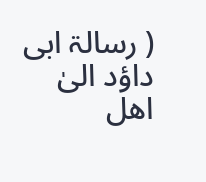( رسالۃ ابی داؤد الیٰ اھل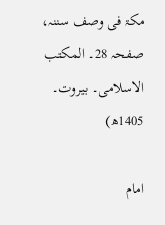مکۃ فی وصف سننہ، صفحہ 28۔ المکتب الاسلامی۔ بیروت۔ 1405ھ)

امام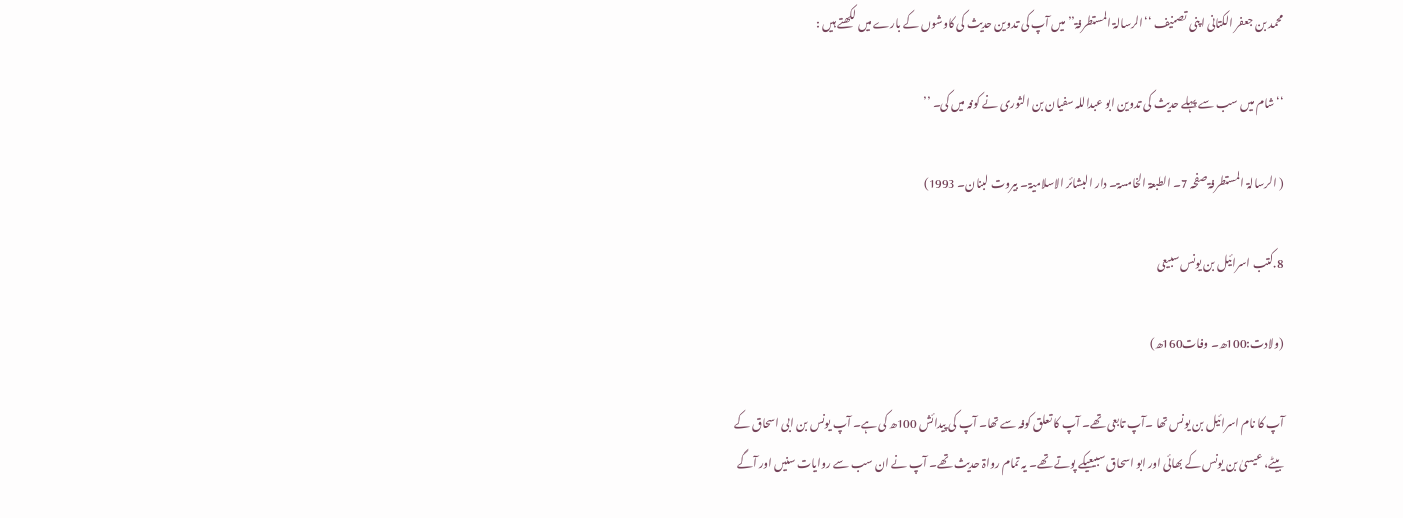محمد بن جعفر الکتانی اپنی تصنیف ‘‘الرسالۃ المستطرفۃ’’ میں آپ کی تدوین حدیث کی کاوشوں کے بارے میں لکھتے ہیں :

‘‘شام میں سب سے پہلے حدیث کی تدوین ابو عبداللہ سفیان بن الثوری نے کوفہ میں کی۔ ’’

( الرسالۃ المستطرفۃ صفحہ 7۔ الطبعۃ الخامسۃ۔ دار البشائر الاسلامیۃ۔ بیروت لبنان۔ 1993)

8.کتب اسرائیل بن یونس سبیعی

(ولادت:100ھ۔ وفات160ھ)

آپ کا نام اسرائیل بن یونس تھا ۔آپ تابعی تھے۔ آپ کا تعلق کوفہ سے تھا۔ آپ کی پیدائش 100ھ کی ہے۔ آپ یونس بن ابی اسحاق کے بیٹے، عیسیٰ بن یونس کے بھائی اور ابو اسحاق سبیعیکے پوتے تھے۔ یہ تمام رواۃ حدیث تھے۔ آپ نے ان سب سے روایات سنیں اور آگے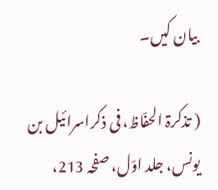بیان کیں۔

( تذکرۃ الحفّاظ، فی ذکراسرائیل بن یونس، جلد اوّل، صفحہ 213،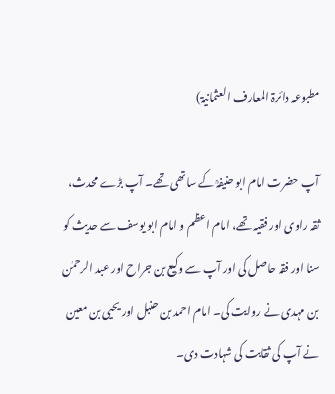مطبوعہ دائرۃ المعارف العثمانیۃ)

آپ حضرت امام ابو حنیفہؒ کے ساتھی تھے۔ آپ بڑے محدث، ثقہ راوی اور فقیہ تھے، امام اعظم و امام ابو یوسف سے حدیث کو سنا اور فقہ حاصل کی اور آپ سے وکیع بن جراح اور عبد الرحمٰن بن مہدی نے روایت کی۔ امام احمد بن حنبل اور یحیی بن معین نے آپ کی ثقابت کی شہادت دی۔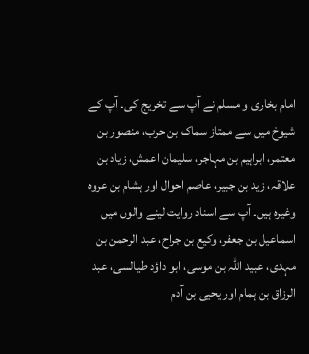امام بخاری و مسلم نے آپ سے تخریج کی۔ آپ کے شیوخ میں سے ممتاز سماک بن حرب، منصور بن معتمر، ابراہیم بن مہاجر، سلیمان اعمش، زیاد بن علاقہ، زید بن جبیر، عاصم احوال اور ہشام بن عروہ وغیرہ ہیں۔ آپ سے اسناد روایت لینے والوں میں اسماعیل بن جعفر، وکیع بن جراح، عبد الرحمن بن مہدی، عبید اللہ بن موسی، ابو داؤد طیالسی، عبد الرزاق بن ہمام اور یحیی بن آدم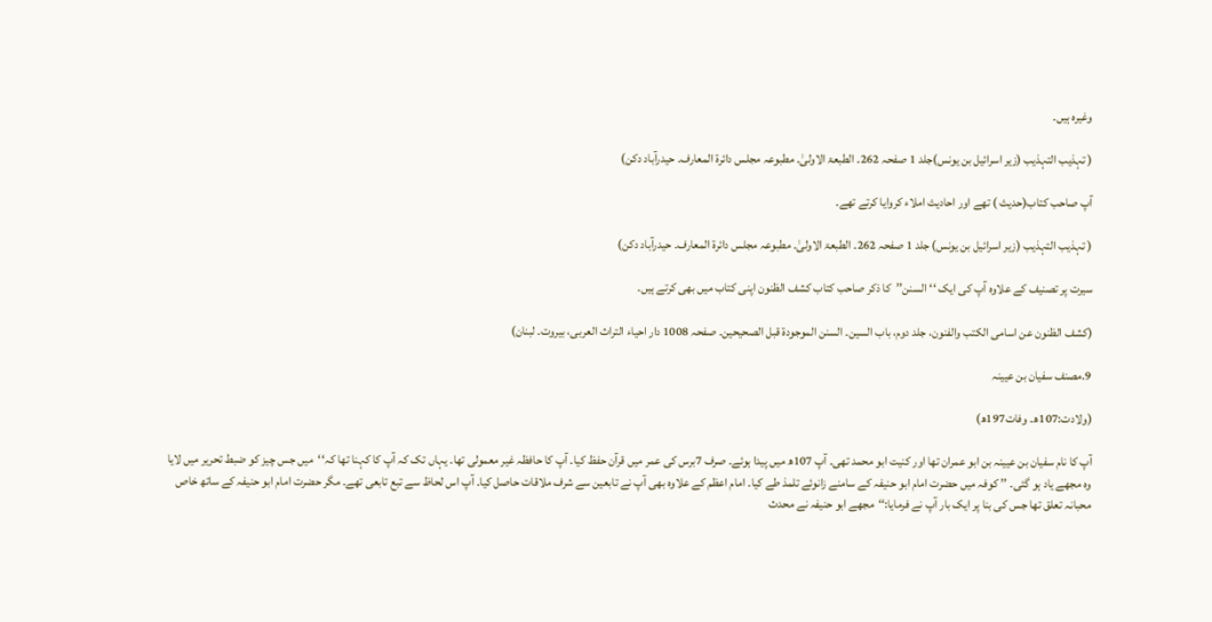وغیرہ ہیں۔

( تہذیب التہذیب (زیر اسرائیل بن یونس)جلد 1 صفحہ 262۔ الطبعۃ الاولیٰ۔ مطبوعہ مجلس دائرۃ المعارف۔ حیدرآباد دکن)

آپ صاحب کتاب(حدیث ) تھے اور احادیث املاء کروایا کرتے تھے۔

( تہذیب التہذیب (زیر اسرائیل بن یونس) جلد 1 صفحہ 262۔ الطبعۃ الاولیٰ۔ مطبوعہ مجلس دائرۃ المعارف۔ حیدرآباد دکن)

سیرت پر تصنیف کے علاوہ آپ کی ایک ‘‘السنن’’کا ذکر صاحب کتاب کشف الظنون اپنی کتاب میں بھی کرتے ہیں۔

(کشف الظنون عن اسامی الکتب والفنون، جلد دوم، باب السین۔ السنن الموجودۃ قبل الصحیحین۔ صفحہ 1008 دار احیاء التراث العربی، بیروت۔ لبنان)

9.مصنف سفیان بن عیینہ

(ولادت:107ھ۔ وفات197ھ)

آپ کا نام سفیان بن عیینہ بن ابو عمران تھا اور کنیت ابو محمد تھی۔ آپ 107ھ میں پیدا ہوئے۔ صرف 7برس کی عمر میں قرآن حفظ کیا۔ آپ کا حافظہ غیر معمولی تھا۔ یہاں تک کہ آپ کا کہنا تھا کہ‘‘میں جس چیز کو ضبط تحریر میں لایا وہ مجھے یاد ہو گئی۔ ’’ کوفہ میں حضرت امام ابو حنیفہ کے سامنے زانوئے تلمذ طے کیا۔ امام اعظم کے علاوہ بھی آپ نے تابعین سے شرف ملاقات حاصل کیا۔ آپ اس لحاظ سے تبع تابعی تھے۔ مگر حضرت امام ابو حنیفہ کے ساتھ خاص محبانہ تعلق تھا جس کی بنا پر ایک بار آپ نے فرمایا:‘‘مجھے ابو حنیفہ نے محدث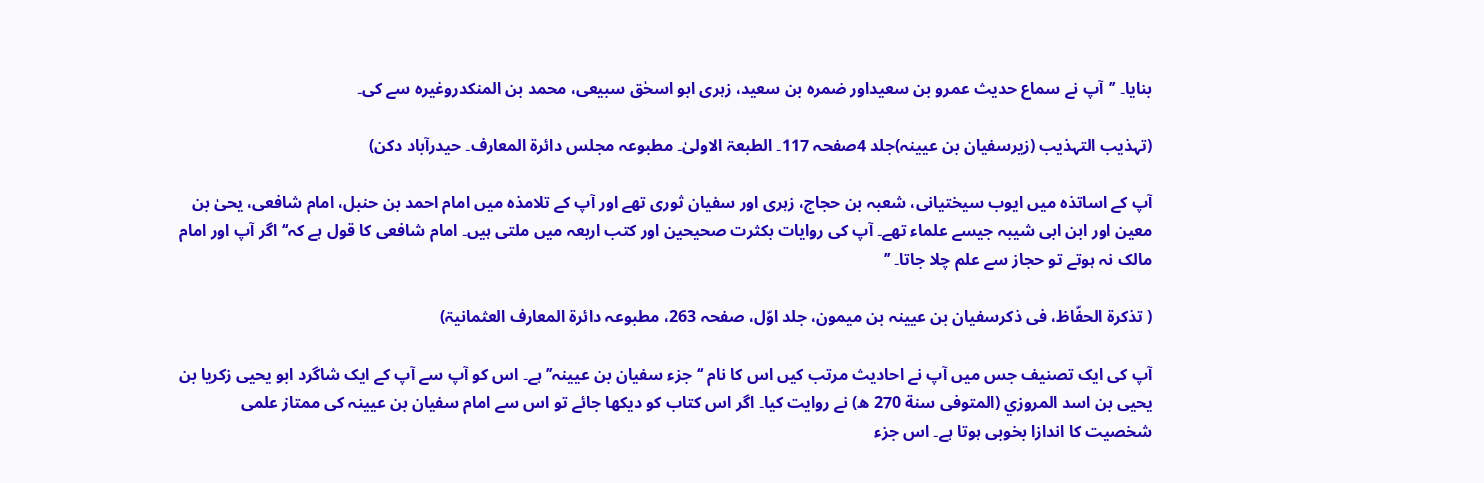بنایا۔ ’’آپ نے سماع حدیث عمرو بن سعیداور ضمرہ بن سعید، زہری ابو اسحٰق سبیعی، محمد بن المنکدروغیرہ سے کی۔

(تہذیب التہذیب (زیرسفیان بن عیینہ)جلد 4صفحہ 117۔ الطبعۃ الاولیٰ۔ مطبوعہ مجلس دائرۃ المعارف۔ حیدرآباد دکن)

آپ کے اساتذہ میں ایوب سیختیانی، شعبہ بن حجاج، زہری اور سفیان ثوری تھے اور آپ کے تلامذہ میں امام احمد بن حنبل، امام شافعی، یحیٰ بن معین اور ابن ابی شیبہ جیسے علماء تھے۔ آپ کی روایات بکثرت صحیحین اور کتب اربعہ میں ملتی ہیں۔ امام شافعی کا قول ہے کہ‘‘ اگر آپ اور امام مالک نہ ہوتے تو حجاز سے علم چلا جاتا۔ ’’

( تذکرۃ الحفّاظ، فی ذکرسفیان بن عیینہ بن میمون، جلد اوّل، صفحہ 263، مطبوعہ دائرۃ المعارف العثمانیۃ)

آپ کی ایک تصنیف جس میں آپ نے احادیث مرتب کیں اس کا نام ‘‘جزء سفیان بن عیینہ’’ہے۔ اس کو آپ سے آپ کے ایک شاگرد ابو يحيى زكريا بن يحيى بن اسد المروزي (المتوفى سنة 270 ھ) نے روایت کیا۔ اگر اس کتاب کو دیکھا جائے تو اس سے امام سفیان بن عیینہ کی ممتاز علمی شخصیت کا اندازا بخوبی ہوتا ہے۔ اس جزء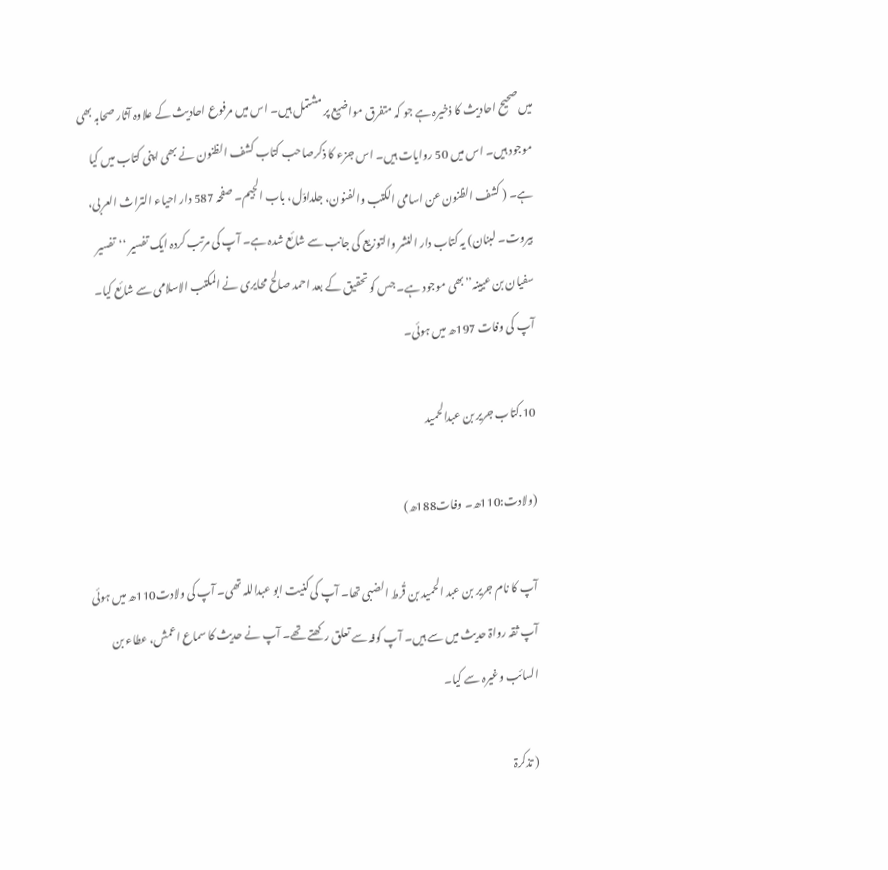میں صحیح احادیث کا ذخیرہ ہے جو کہ متفرق مواضیع پر مشتمل ہیں۔ اس میں مرفوع احادیث کے علاوہ آثار صحابہ بھی موجود ہیں۔ اس میں 50 روایات ہیں۔ اس جزء کا ذکرصاحب کتاب کشف الظنون نے بھی اپنی کتاب میں کیا ہے۔ ( کشف الظنون عن اسامی الکتب والفنون، جلداوّل، باب الجیم۔ صفحہ 587 دار احیاء التراث العربی، بیروت۔ لبنان) یہ کتاب دار النشر والتوزیع کی جانب سے شائع شدہ ہے۔ آپ کی مرتب کردہ ایک تفسیر ‘‘تفسیر سفیان بن عیینہ’’بھی موجود ہے۔ جس کو تحقیق کے بعد احمد صالح محایری نے المکتب الاسلامی سے شائع کیا۔ آپ کی وفات 197ھ میں ہوئی۔

10.کتاب جریر بن عبدالحمید

(ولادت:110ھ۔ وفات188ھ)

آپ کا نام جرير بن عبد الحميد بن قُرط الضبی تھا۔ آپ کی کنیت ابو عبداللہ تھی۔ آپ کی ولادت110ھ میں ہوئی آپ ثقہ رواۃ حدیث میں سے ہیں۔ آپ کوفہ سے تعلق رکھتے تھے۔ آپ نے حدیث کا سماع اعمش، عطاء بن السائب وغیرہ سے کیا۔

( تذکرۃ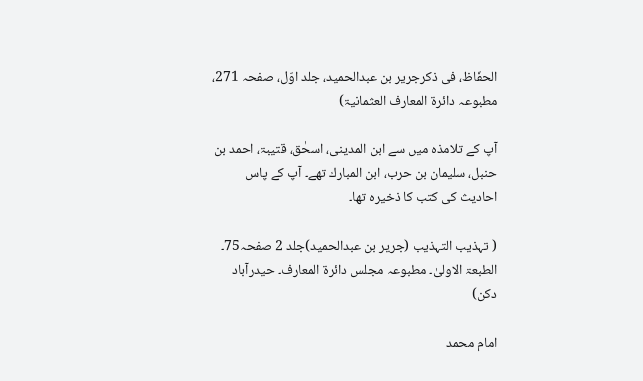الحفّاظ، فی ذکرجریر بن عبدالحمید، جلد اوّل، صفحہ 271، مطبوعہ دائرۃ المعارف العثمانیۃ)

آپ کے تلامذہ میں سے ابن المدينی، اسحٰق، قتیبۃ، احمد بن حنبل، سلیمان بن حرب، ابن المبارك تھے۔ آپ کے پاس احادیث کی کتب کا ذخیرہ تھا۔

( تہذیب التہذیب (جریر بن عبدالحمید)جلد 2 صفحہ75۔ الطبعۃ الاولیٰ۔ مطبوعہ مجلس دائرۃ المعارف۔ حیدرآباد دکن)

امام محمد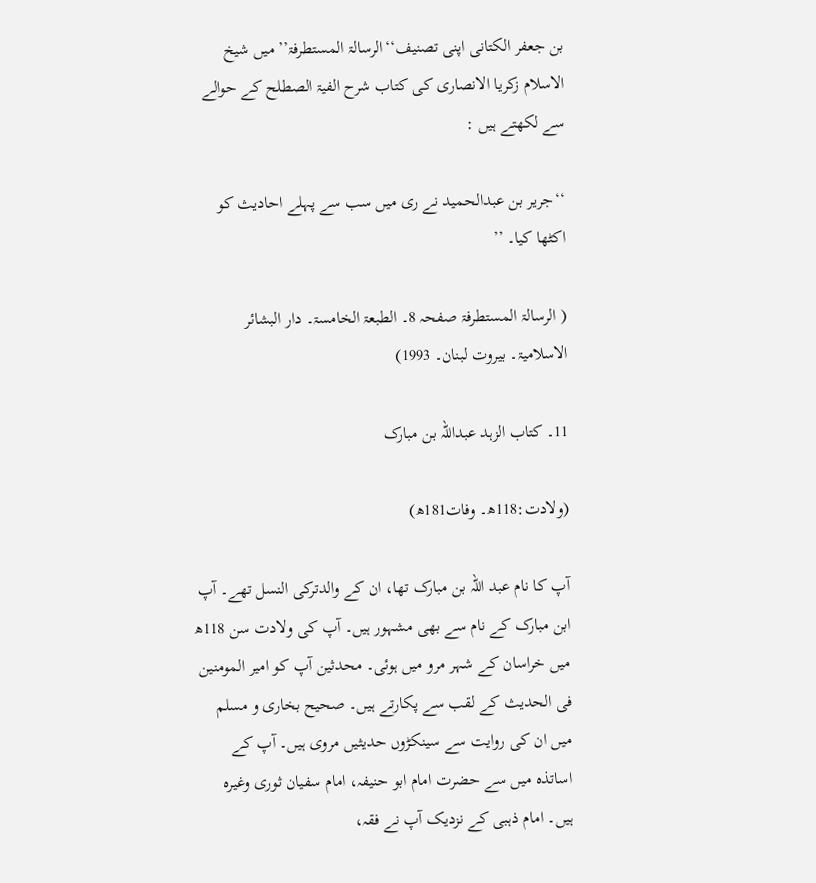بن جعفر الکتانی اپنی تصنیف‘‘الرسالۃ المستطرفۃ’’ میں شیخ الاسلام زکریا الانصاری کی کتاب شرح الفیۃ الصطلح کے حوالے سے لکھتے ہیں :

‘‘جریر بن عبدالحمید نے ری میں سب سے پہلے احادیث کو اکٹھا کیا۔ ’’

( الرسالۃ المستطرفۃ صفحہ 8۔ الطبعۃ الخامسۃ۔ دار البشائر الاسلامیۃ۔ بیروت لبنان۔ 1993)

11۔ کتاب الزہد عبداللہ بن مبارک

(ولادت:118ھ۔ وفات181ھ)

آپ کا نام عبد اللہ بن مبارک تھا، ان کے والدترکی النسل تھے۔ آپ ابن مبارک کے نام سے بھی مشہور ہیں۔ آپ کی ولادت سن 118ھ میں خراسان کے شہر مرو میں ہوئی۔ محدثین آپ کو امیر المومنین فی الحدیث کے لقب سے پکارتے ہیں۔ صحیح بخاری و مسلم میں ان کی روایت سے سینکڑوں حدیثیں مروی ہیں۔ آپ کے اساتذہ میں سے حضرت امام ابو حنیفہ، امام سفیان ثوری وغیرہ ہیں۔ امام ذہبی کے نزدیک آپ نے فقہ،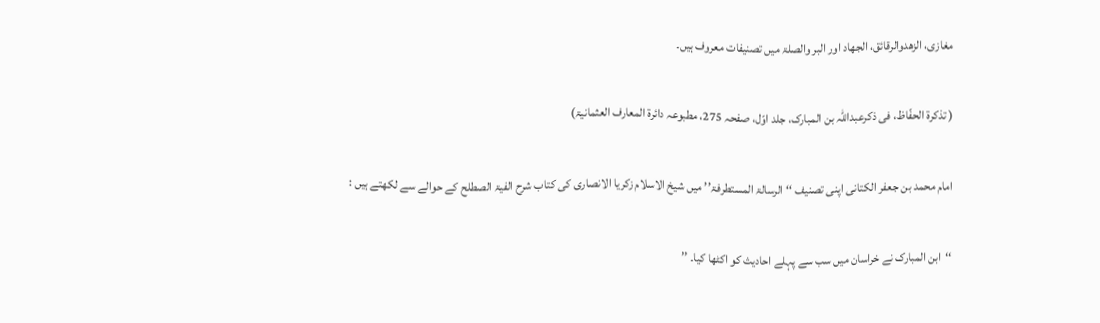مغازی، الزهدوالرقائق، الجهاد اور البر والصلۃ میں تصنیفات معروف ہیں۔

( تذکرۃ الحفّاظ، فی ذکرعبداللہ بن المبارک، جلد اوّل، صفحہ 275، مطبوعہ دائرۃ المعارف العثمانیۃ)

امام محمد بن جعفر الکتانی اپنی تصنیف ‘‘الرسالۃ المستطرفۃ’’ میں شیخ الاسلام زکریا الانصاری کی کتاب شرح الفیۃ الصطلح کے حوالے سے لکھتے ہیں :

‘‘ابن المبارک نے خراسان میں سب سے پہلے احادیث کو اکٹھا کیا۔ ’’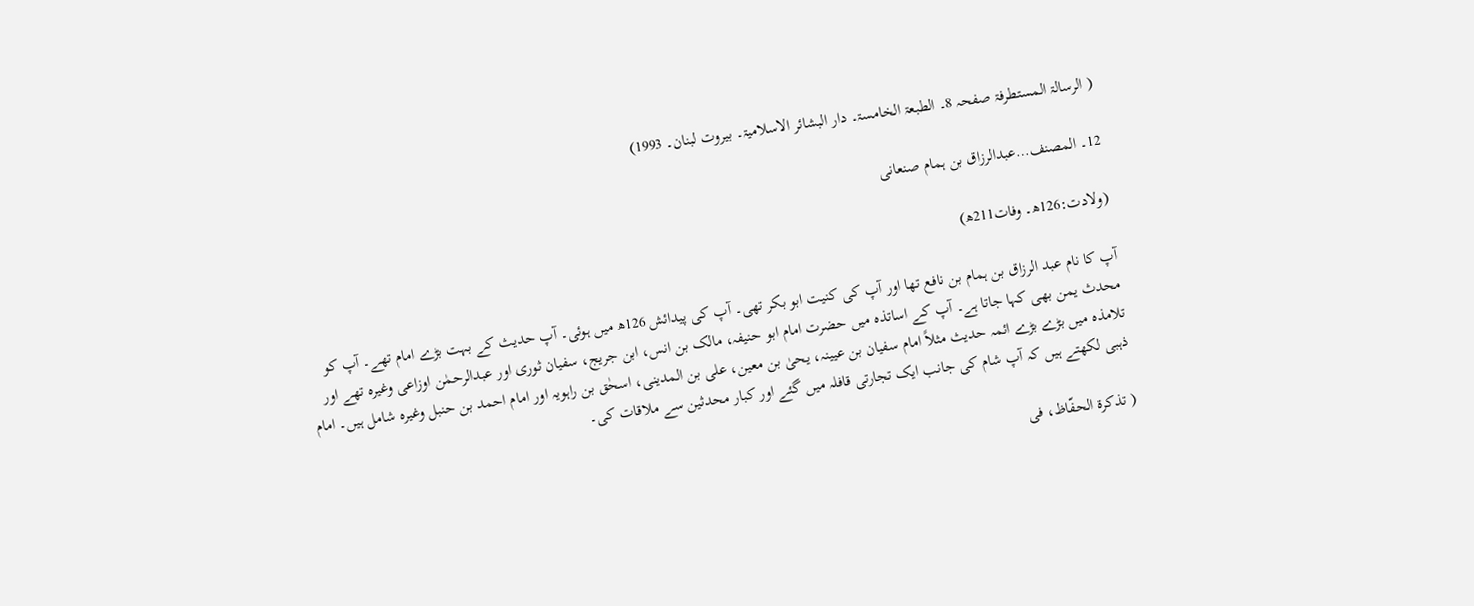( الرسالۃ المستطرفۃ صفحہ 8۔ الطبعۃ الخامسۃ۔ دار البشائر الاسلامیۃ۔ بیروت لبنان۔ 1993)

12۔ المصنف…عبدالرزاق بن ہمام صنعانی

(ولادت:126ھ۔ وفات211ھ)

آپ کا نام عبد الرزاق بن ہمام بن نافع تھا اور آپ کی کنیت ابو بكر تھی۔ آپ کی پیدائش 126ھ میں ہوئی۔ آپ حدیث کے بہت بڑے امام تھے۔ آپ کو محدث یمن بھی کہا جاتا ہے۔ آپ کے اساتذہ میں حضرت امام ابو حنیفہ، مالک بن انس، ابن جریج، سفیان ثوری اور عبدالرحمٰن اوزاعی وغیرہ تھے اور تلامذہ میں بڑے بڑے ائمہ حدیث مثلاً امام سفیان بن عیینہ، یحیٰ بن معین، علی بن المدینی، اسحٰق بن راہویہ اور امام احمد بن حنبل وغیرہ شامل ہیں۔ امام ذہبی لکھتے ہیں کہ آپ شام کی جانب ایک تجارتی قافلہ میں گئے اور کبار محدثین سے ملاقات کی۔

( تذکرۃ الحفّاظ، فی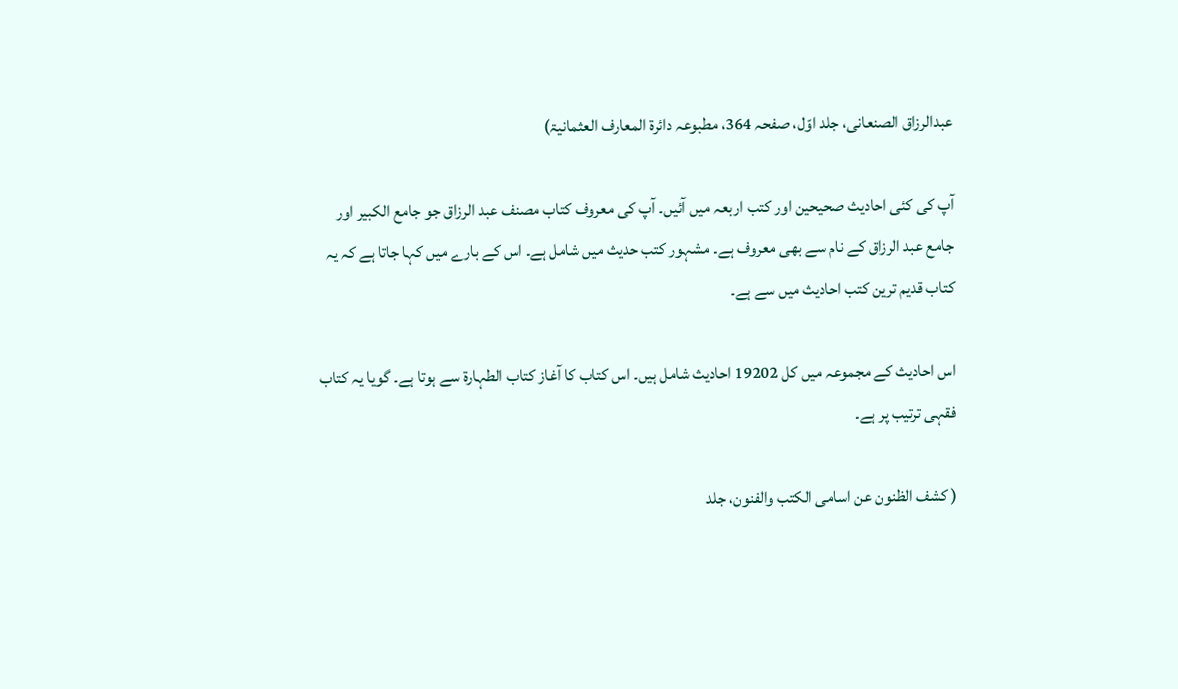عبدالرزاق الصنعانی، جلد اوّل، صفحہ 364، مطبوعہ دائرۃ المعارف العثمانیۃ)

آپ کی کئی احادیث صحیحین اور کتب اربعہ میں آئیں۔ آپ کی معروف کتاب مصنف عبد الرزاق جو جامع الکبیر اور جامع عبد الرزاق کے نام سے بھی معروف ہے۔ مشہور کتب حدیث میں شامل ہے۔ اس کے بارے میں کہا جاتا ہے کہ یہ کتاب قدیم ترین کتب احادیث میں سے ہے۔

اس احادیث کے مجموعہ میں کل 19202 احادیث شامل ہیں۔ اس کتاب کا آغاز کتاب الطہارۃ سے ہوتا ہے۔ گویا یہ کتاب فقہی ترتیب پر ہے۔

( کشف الظنون عن اسامی الکتب والفنون، جلد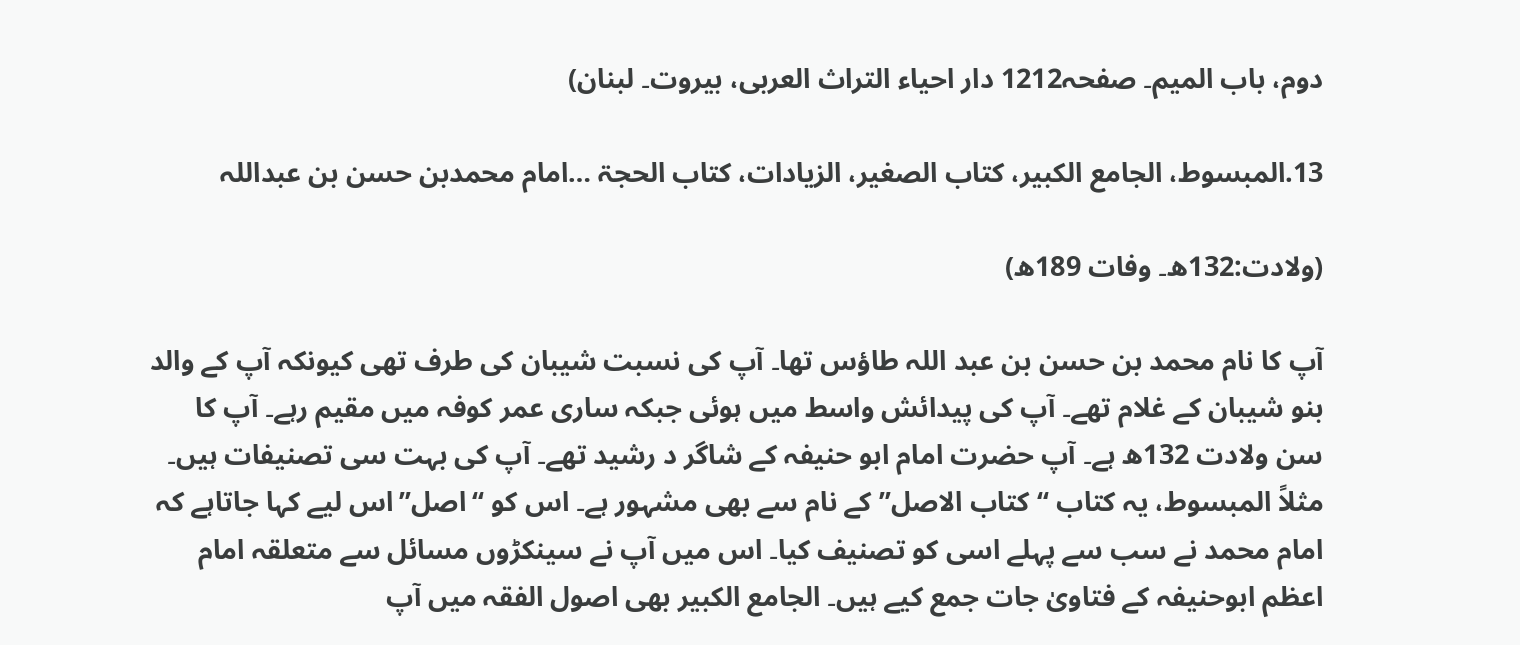دوم، باب المیم۔ صفحہ1212 دار احیاء التراث العربی، بیروت۔ لبنان)

13.المبسوط، الجامع الکبیر، کتاب الصغیر، الزیادات، کتاب الحجۃ …امام محمدبن حسن بن عبداللہ

(ولادت:132ھ۔ وفات 189ھ)

آپ کا نام محمد بن حسن بن عبد اللہ طاؤس تھا۔ آپ کی نسبت شیبان کی طرف تھی کیونکہ آپ کے والد بنو شیبان کے غلام تھے۔ آپ کی پیدائش واسط میں ہوئی جبکہ ساری عمر کوفہ میں مقیم رہے۔ آپ کا سن ولادت 132ھ ہے۔ آپ حضرت امام ابو حنیفہ کے شاگر د رشید تھے۔ آپ کی بہت سی تصنیفات ہیں۔ مثلاً المبسوط، یہ کتاب ‘‘کتاب الاصل’’ کے نام سے بھی مشہور ہے۔ اس کو ‘‘اصل’’اس لیے کہا جاتاہے کہ امام محمد نے سب سے پہلے اسی کو تصنیف کیا۔ اس میں آپ نے سینکڑوں مسائل سے متعلقہ امام اعظم ابوحنیفہ کے فتاویٰ جات جمع کیے ہیں۔ الجامع الکبیر بھی اصول الفقہ میں آپ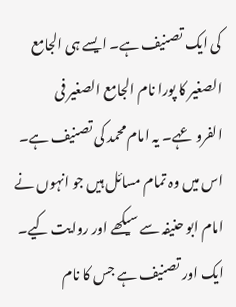کی ایک تصنیف ہے۔ ایسے ہی الجامع الصغیر کا پورا نام الجامع الصغیر فی الفروعہے۔ یہ امام محمد کی تصنیف ہے۔ اس میں وہ تمام مسائل ہیں جو انہوں نے امام ابو حنیفہ سے سیکھے اور روایت کیے۔ ایک اور تصنیف ہے جس کا نام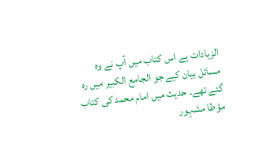الزیادات ہے اس کتاب میں آپ نے وہ مسائل بیان کیے جو الجامع الکبیر میں رہ گئے تھے۔ حدیث میں امام محمد کی کتاب مؤطا مشہور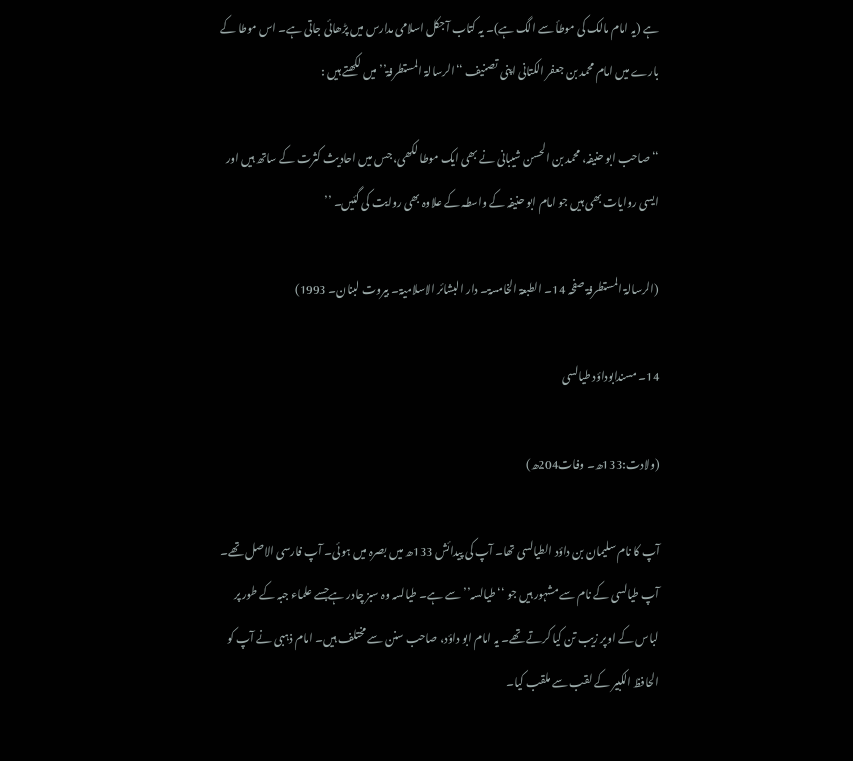ہے (یہ امام مالک کی موطأ سے الگ ہے)۔ یہ کتاب آجکل اسلامی مدارس میں پڑھائی جاتی ہے۔ اس موطا کے بارے میں امام محمد بن جعفر الکتانی اپنی تصنیف ‘‘الرسالۃ المستطرفۃ’’ میں لکھتے ہیں :

‘‘صاحب ابو حنیفہ، محمد بن الحسن شیبانی نے بھی ایک موطا لکھی، جس میں احادیث کثرت کے ساتھ ہیں اور ایسی روایات بھی ہیں جو امام ابو حنیفہ کے واسطہ کے علاوہ بھی روایت کی گئیں۔ ’’

(الرسالۃ المستطرفۃ صفحہ 14۔ الطبعۃ الخامسۃ۔ دار البشائر الاسلامیۃ۔ بیروت لبنان۔ 1993)

14۔ مسندابوداؤد طیالسی

(ولادت:133ھ۔ وفات204ھ)

آپ کا نام سليمان بن داؤد الطيالسی تھا۔ آپ کی پیدائش 133ھ میں بصرہ میں ہوئی۔ آپ فارسی الاصل تھے۔ آپ طیالسی کے نام سے مشہور ہیں جو ‘‘طیالسہ’’ سے ہے۔ طیالسہ وہ سبز چادر ہےجسے علماء جبہ کے طور پر لباس کے اوپر زیب تن کیا کرتے تھے۔ یہ امام ابو داؤد، صاحب سنن سے مختلف ہیں۔ امام ذہبی نے آپ کو الحافظ الکبیر کے لقب سے ملقب کیا۔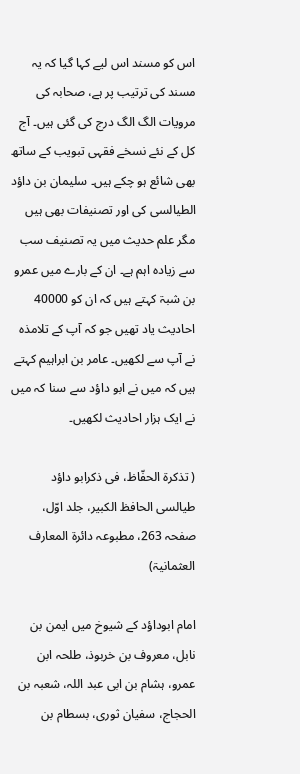اس کو مسند اس لیے کہا گیا کہ یہ مسند کی ترتیب پر ہے، صحابہ کی مرویات الگ الگ درج کی گئی ہیں۔ آج کل کے نئے نسخے فقہی تبویب کے ساتھ بھی شائع ہو چکے ہیں۔ سلیمان بن داؤد الطیالسی کی اور تصنیفات بھی ہیں مگر علم حدیث میں یہ تصنیف سب سے زیادہ اہم ہے۔ ان کے بارے میں عمرو بن شبۃ کہتے ہیں کہ ان کو 40000 احادیث یاد تھیں جو کہ آپ کے تلامذہ نے آپ سے لکھیں۔ عامر بن ابراہیم کہتے ہیں کہ میں نے ابو داؤد سے سنا کہ میں نے ایک ہزار احادیث لکھیں۔

( تذکرۃ الحفّاظ، فی ذکرابو داؤد طیالسی الحافظ الکبیر، جلد اوّل، صفحہ 263، مطبوعہ دائرۃ المعارف العثمانیۃ)

امام ابوداؤد کے شیوخ میں ایمن بن نابل، معروف بن خربوذ، طلحہ ابن عمرو، ہشام بن ابی عبد اللہ، شعبہ بن الحجاج، سفیان ثوری، بسطام بن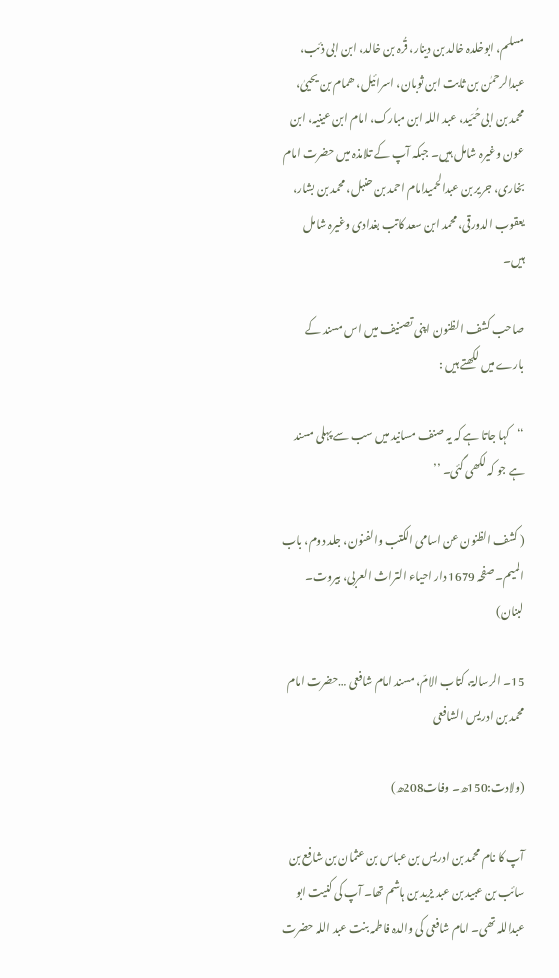مسلم، ابوخلدہ خالد بن دینار، قُرہ بن خالد، ابن ابی ذئب، عبدالرحمٰن بن ثابت ابن ثوبان، اسرائیل، ھمام بن یحییٰ، محمد بن ابی حُمَید، عبد اللہ ابن مبارک، امام ابن عینیہ، ابن عون وغیرہ شامل ہیں۔ جبکہ آپ کے تلامذہ میں حضرت امام بخاری، جریر بن عبدالحمیدامام احمد بن حنبل، محمد بن بشار، یعقوب الدورقی، محمد ابن سعد کاتب بغدادی وغیرہ شامل ہیں۔

صاحب کشف الظنون اپنی تصنیف میں اس مسند کے بارے میں لکھتے ہیں :

‘‘کہا جاتا ہے کہ یہ صنف مسانید میں سب سے پہلی مسند ہے جو کہ لکھی گئی۔ ’’

( کشف الظنون عن اسامی الکتب والفنون، جلد دوم، باب المیم۔ صفحہ 1679 دار احیاء التراث العربی، بیروت۔ لبنان)

15۔ الرسالۃ، کتاب الامّ، مسند امام شافعی …حضرت امام محمد بن ادریس الشافعی

(ولادت:150ھ۔ وفات208ھ)

آپ کا نام محمد بن ادریس بن عباس بن عثمان بن شافع بن سائب بن عبید بن عبد یزید بن ہاشم تھا۔ آپ کی کنیت ابو عبداللہ تھی۔ امام شافعی کی والدہ فاطمہ بنت عبد اللہ حضرت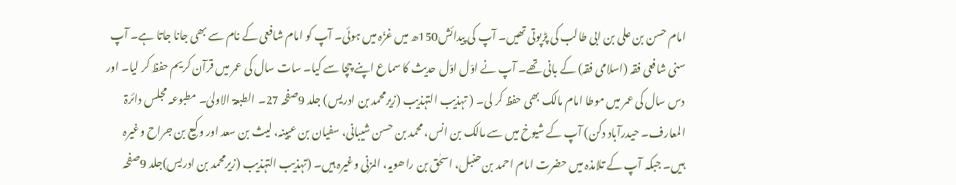امام حسن بن علی بن ابی طالب کی پڑپوتی تھیں۔ آپ کی پیدائش150ھ میں غزّہ میں ہوئی۔ آپ کو امام شافعی کے نام سے بھی جانا جاتا ہے۔ آپ سنی شافعی فقہ (اسلامی فقہ) کے بانی تھے۔ آپ نے اوّل اوّل حدیث کا سماع اپنے چچا سے کیا۔ سات سال کی عمر میں قرآن کریم حفظ کر لیا۔ اور دس سال کی عمر میں موطا امام مالک بھی حفظ کر لی۔ ( تہذیب التہذیب (زیرمحمد بن ادریس) جلد 9صفحہ 27۔ الطبعۃ الاولیٰ۔ مطبوعہ مجلس دائرۃ المعارف۔ حیدرآباد دکن) آپ کے شیوخ میں سے مالک بن انس، محمد بن حسن شیبانی، سفیان بن عیینہ، لیث بن سعد اور وکیع بن جراح وغیرہ ہیں۔ جبکہ آپ کے تلامذہ میں حضرت امام احمد بن حنبل، اسحٰق بن راھویہ، المزنی وغیرہ ہیں۔ (تہذیب التہذیب (زیرمحمد بن ادریس)جلد 9صفحہ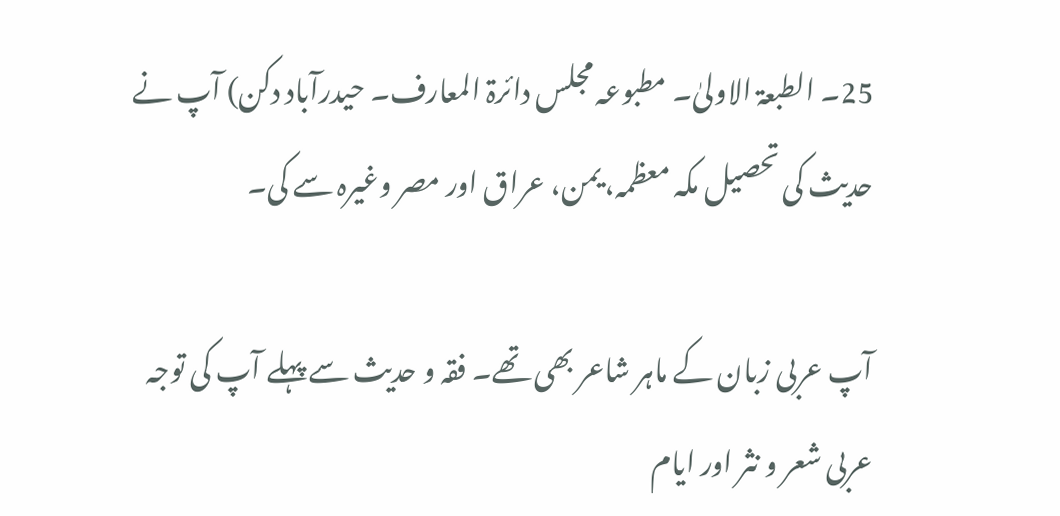25۔ الطبعۃ الاولیٰ۔ مطبوعہ مجلس دائرۃ المعارف۔ حیدرآباد دکن) آپ نے حدیث کی تحصیل مکہ معظمہ، یمن، عراق اور مصر وغیرہ سے کی۔

آپ عربی زبان کے ماہر شاعر بھی تھے۔ فقہ و حدیث سے پہلے آپ کی توجہ عربی شعر و نثر اور ایام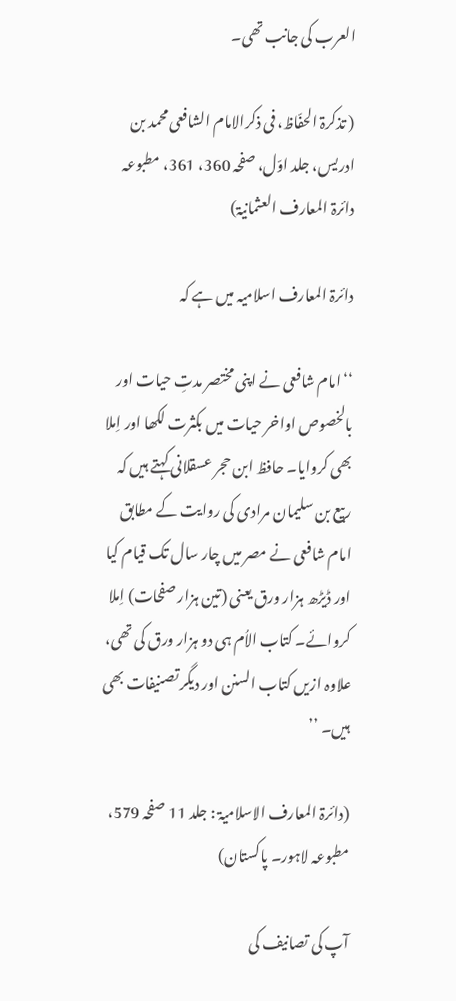العرب کی جانب تھی۔

( تذکرۃ الحفّاظ، فی ذکرالامام الشافعی محمد بن ادریس، جلد اوّل، صفحہ 360، 361، مطبوعہ دائرۃ المعارف العثمانیۃ)

دائرۃ المعارف اسلامیہ میں ہے کہ

‘‘امام شافعی نے اپنی مختصر مدتِ حیات اور بالخصوص اواخر حیات میں بکثرت لکھا اور اِملا بھی کروایا۔ حافظ ابن حجر عسقلانی کہتے ہیں کہ ربیع بن سلیمان مرادی کی روایت کے مطابق امام شافعی نے مصر میں چار سال تک قیام کیا اور ڈیڑھ ہزار ورق یعنی (تین ہزار صفحات) اِملا کروائے۔ کتاب الاُم ہی دو ہزار ورق کی تھی، علاوہ ازیں کتاب السنن اور دیگر تصنیفات بھی ہیں۔ ’’

(دائرۃ المعارف الاسلامیۃ : جلد 11 صفحہ 579، مطبوعہ لاہور۔ پاکستان)

آپ کی تصانیف کی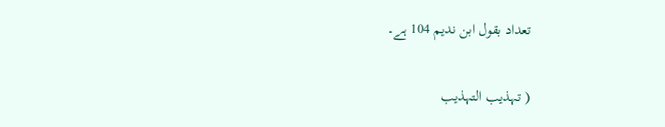تعداد بقول ابن ندیم 104 ہے۔

( تہذیب التہذیب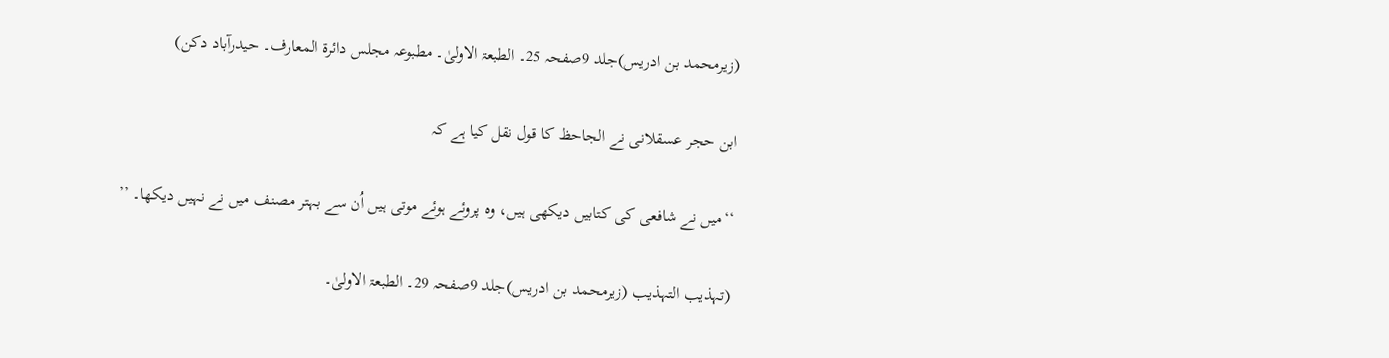(زیرمحمد بن ادریس)جلد 9صفحہ 25۔ الطبعۃ الاولیٰ۔ مطبوعہ مجلس دائرۃ المعارف۔ حیدرآباد دکن)

ابن حجر عسقلانی نے الجاحظ کا قول نقل کیا ہے کہ

‘‘میں نے شافعی کی کتابیں دیکھی ہیں، وہ پروئے ہوئے موتی ہیں اُن سے بہتر مصنف میں نے نہیں دیکھا۔ ’’

(تہذیب التہذیب (زیرمحمد بن ادریس)جلد 9صفحہ 29۔ الطبعۃ الاولیٰ۔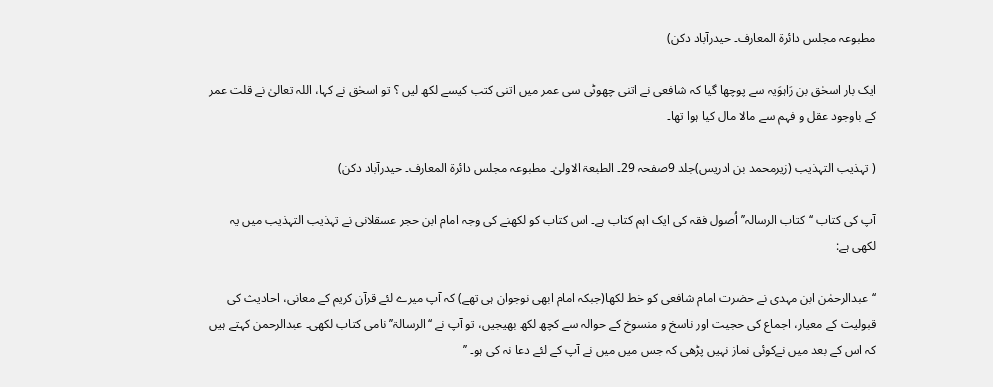مطبوعہ مجلس دائرۃ المعارف۔ حیدرآباد دکن)

ایک بار اسحٰق بن رَاہوَیہ سے پوچھا گیا کہ شافعی نے اتنی چھوٹی سی عمر میں اتنی کتب کیسے لکھ لیں ؟ تو اسحٰق نے کہا، اللہ تعالیٰ نے قلت عمر کے باوجود عقل و فہم سے مالا مال کیا ہوا تھا۔

( تہذیب التہذیب (زیرمحمد بن ادریس)جلد 9صفحہ 29۔ الطبعۃ الاولیٰ۔ مطبوعہ مجلس دائرۃ المعارف۔ حیدرآباد دکن)

آپ کی کتاب ‘‘کتاب الرسالہ’’ اُصول فقہ کی ایک اہم کتاب ہے۔ اس کتاب کو لکھنے کی وجہ امام ابن حجر عسقلانی نے تہذیب التہذیب میں یہ لکھی ہے:

‘‘عبدالرحمٰن ابن مہدی نے حضرت امام شافعی کو خط لکھا(جبکہ امام ابھی نوجوان ہی تھے) کہ آپ میرے لئے قرآن کریم کے معانی، احادیث کی قبولیت کے معیار، اجماع کی حجیت اور ناسخ و منسوخ کے حوالہ سے کچھ لکھ بھیجیں، تو آپ نے ‘‘الرسالۃ’’ نامی کتاب لکھی۔ عبدالرحمن کہتے ہیں کہ اس کے بعد میں نےکوئی نماز نہیں پڑھی کہ جس میں میں نے آپ کے لئے دعا نہ کی ہو۔ ’’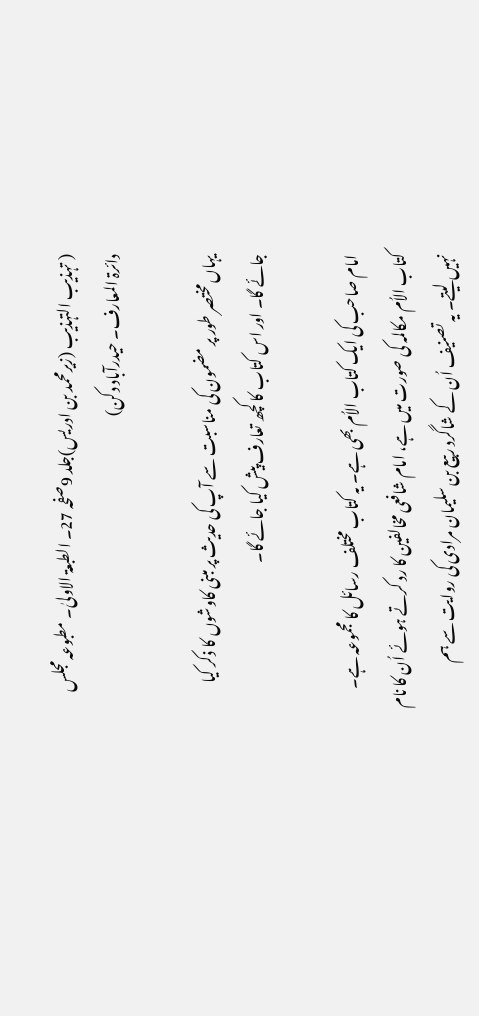( تہذیب التہذیب (زیرمحمد بن ادریس)جلد 9صفحہ 27۔ الطبعۃ الاولیٰ۔ مطبوعہ مجلس دائرۃ المعارف۔ حیدرآباد دکن)

یہاں مختصر طور پر مضمون کی مناسبت سے آپ کی حدیث پر مبنی کاوشوں کا ذکر کیا جائے گا۔ اور اس کتاب کا کچھ تعارف پیش کیا جائے گا۔

امام صاحب کی ایک کتاب الاُم بھی ہے۔ یہ کتاب مختلف رسائل کا مجموعہ ہے۔ کتاب الاُم مکالمہ کی صورت میں ہے، امام شافعی مخالفین کا رد کرتے ہوئے اُن کا نام نہیں لیتے۔ یہ تصنیف اُن کے شاگرد ربیع بن سلیمان مرادی کی روایت سے ہم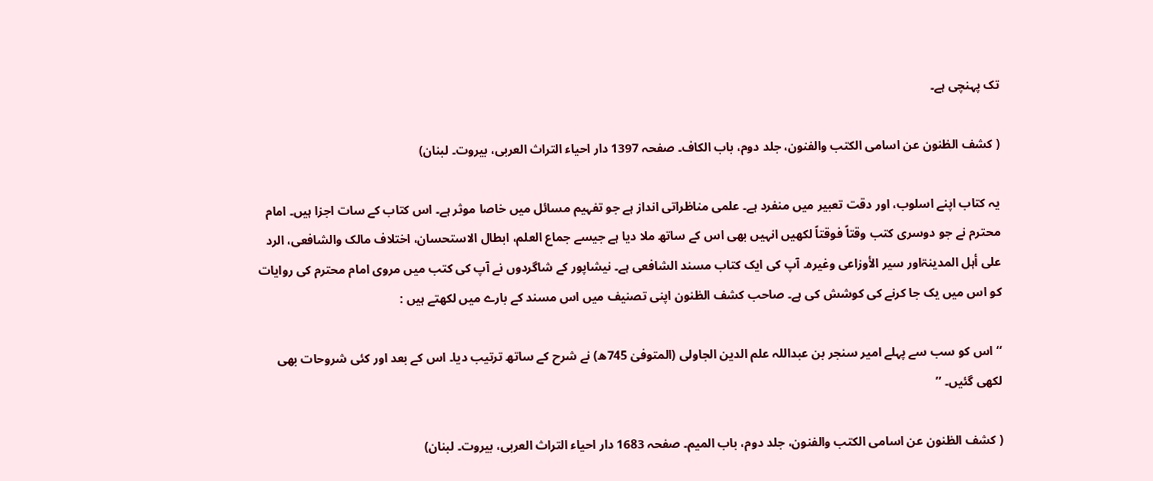تک پہنچی ہے۔

( کشف الظنون عن اسامی الکتب والفنون، جلد دوم، باب الکاف۔ صفحہ 1397 دار احیاء التراث العربی، بیروت۔ لبنان)

یہ کتاب اپنے اسلوب، اور دقت تعبیر میں منفرد ہے۔ علمی مناظراتی انداز ہے جو تفہیم مسائل میں خاصا موثر ہے۔ اس کتاب کے سات اجزا ہیں۔ امام محترم نے جو دوسری کتب وقتاً فوقتاً لکھیں انہیں بھی اس کے ساتھ ملا دیا ہے جیسے جماع العلم، ابطال الاستحسان، اختلاف مالک والشافعی، الرد علی أہل المدینۃاور سیر الأوزاعی وغیرہ۔ آپ کی ایک کتاب مسند الشافعی ہے۔ نیشاپور کے شاگردوں نے آپ کی کتب میں مروی امام محترم کی روایات کو اس میں یک جا کرنے کی کوشش کی ہے۔ صاحب کشف الظنون اپنی تصنیف میں اس مسند کے بارے میں لکھتے ہیں :

‘‘اس کو سب سے پہلے امیر سنجر بن عبداللہ علم الدین الجاولی (المتوفیٰ 745ھ) نے شرح کے ساتھ ترتیب دیا۔ اس کے بعد اور کئی شروحات بھی لکھی گئیں۔ ’’

( کشف الظنون عن اسامی الکتب والفنون، جلد دوم، باب المیم۔ صفحہ 1683 دار احیاء التراث العربی، بیروت۔ لبنان)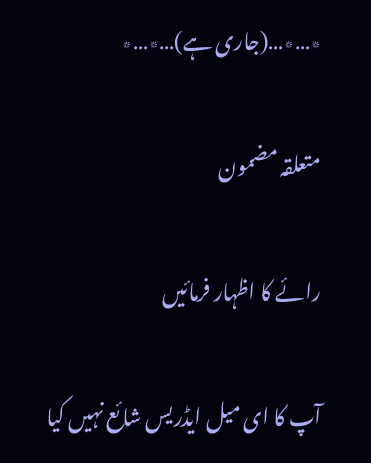٭…٭…(جاری ہے)…٭…٭

متعلقہ مضمون

رائے کا اظہار فرمائیں

آپ کا ای میل ایڈریس شائع نہیں کیا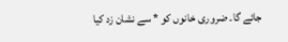جائے گا۔ ضروری خانوں کو * سے نشان زد کیا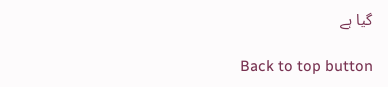گیا ہے

Back to top button